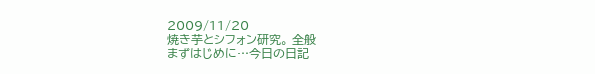2009/11/20
焼き芋とシフォン研究。 全般
まずはじめに…今日の日記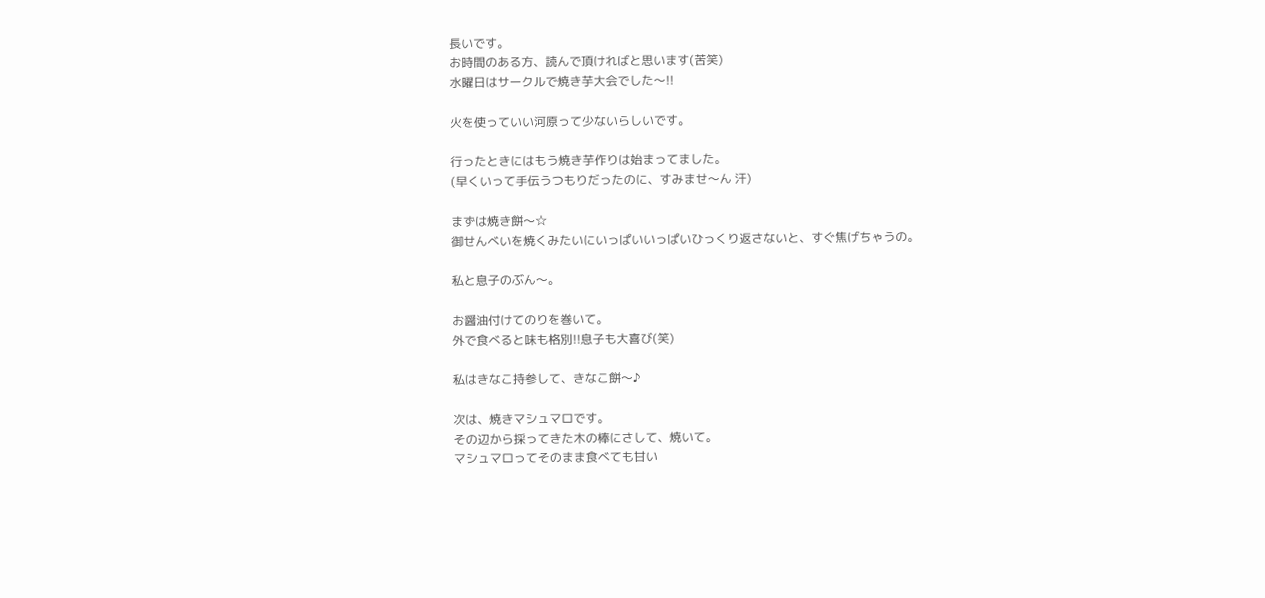長いです。
お時間のある方、読んで頂ければと思います(苦笑)
水曜日はサークルで焼き芋大会でした〜!!

火を使っていい河原って少ないらしいです。

行ったときにはもう焼き芋作りは始まってました。
(早くいって手伝うつもりだったのに、すみませ〜ん 汗)

まずは焼き餅〜☆
御せんべいを焼くみたいにいっぱいいっぱいひっくり返さないと、すぐ焦げちゃうの。

私と息子のぶん〜。

お醤油付けてのりを巻いて。
外で食べると味も格別!!息子も大喜び(笑)

私はきなこ持参して、きなこ餅〜♪

次は、焼きマシュマロです。
その辺から採ってきた木の棒にさして、焼いて。
マシュマロってそのまま食べても甘い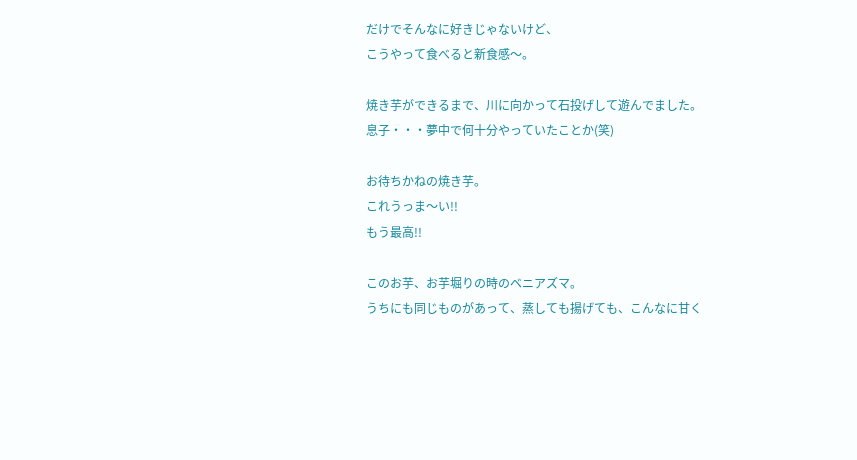だけでそんなに好きじゃないけど、
こうやって食べると新食感〜。

焼き芋ができるまで、川に向かって石投げして遊んでました。
息子・・・夢中で何十分やっていたことか(笑)

お待ちかねの焼き芋。
これうっま〜い!!
もう最高!!

このお芋、お芋堀りの時のベニアズマ。
うちにも同じものがあって、蒸しても揚げても、こんなに甘く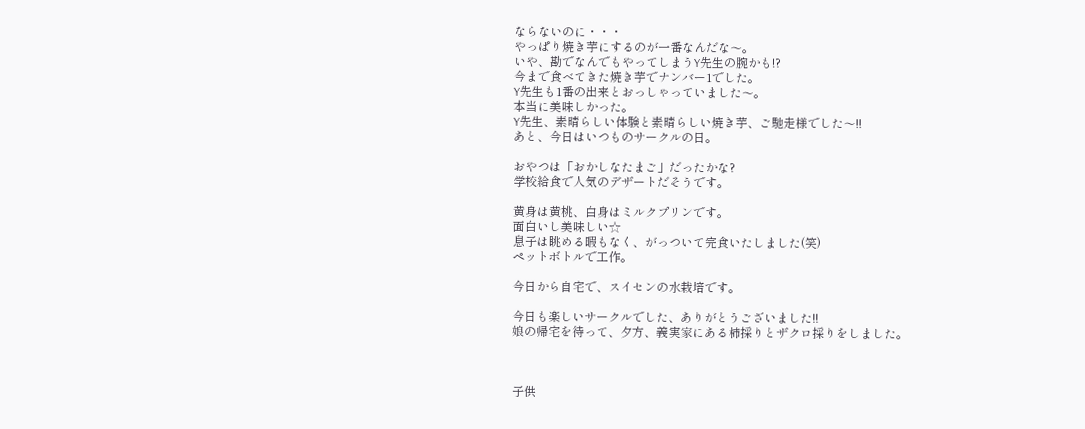ならないのに・・・
やっぱり焼き芋にするのが一番なんだな〜。
いや、勘でなんでもやってしまうY先生の腕かも!?
今まで食べてきた焼き芋でナンバー1でした。
Y先生も1番の出来とおっしゃっていました〜。
本当に美味しかった。
Y先生、素晴らしい体験と素晴らしい焼き芋、ご馳走様でした〜!!
あと、今日はいつものサークルの日。

おやつは「おかしなたまご」だったかな?
学校給食で人気のデザートだそうです。

黄身は黄桃、白身はミルクプリンです。
面白いし美味しい☆
息子は眺める暇もなく、がっついて完食いたしました(笑)
ペットボトルで工作。

今日から自宅で、スイセンの水栽培です。

今日も楽しいサークルでした、ありがとうございました!!
娘の帰宅を待って、夕方、義実家にある柿採りとザクロ採りをしました。



子供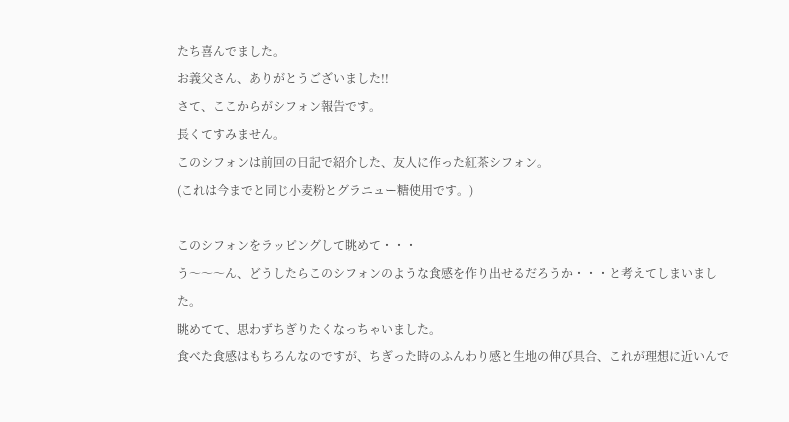たち喜んでました。
お義父さん、ありがとうございました!!
さて、ここからがシフォン報告です。
長くてすみません。
このシフォンは前回の日記で紹介した、友人に作った紅茶シフォン。
(これは今までと同じ小麦粉とグラニュー糖使用です。)

このシフォンをラッピングして眺めて・・・
う〜〜〜ん、どうしたらこのシフォンのような食感を作り出せるだろうか・・・と考えてしまいました。
眺めてて、思わずちぎりたくなっちゃいました。
食べた食感はもちろんなのですが、ちぎった時のふんわり感と生地の伸び具合、これが理想に近いんで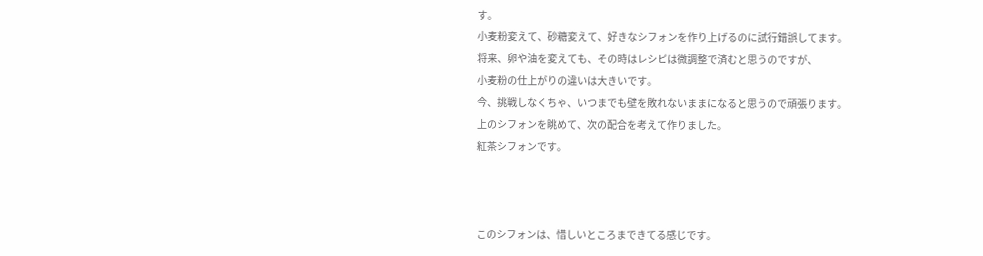す。
小麦粉変えて、砂糖変えて、好きなシフォンを作り上げるのに試行錯誤してます。
将来、卵や油を変えても、その時はレシピは微調整で済むと思うのですが、
小麦粉の仕上がりの違いは大きいです。
今、挑戦しなくちゃ、いつまでも壁を敗れないままになると思うので頑張ります。
上のシフォンを眺めて、次の配合を考えて作りました。
紅茶シフォンです。



このシフォンは、惜しいところまできてる感じです。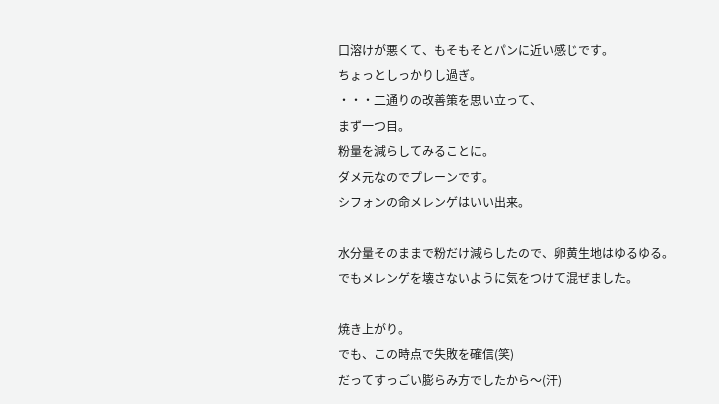口溶けが悪くて、もそもそとパンに近い感じです。
ちょっとしっかりし過ぎ。
・・・二通りの改善策を思い立って、
まず一つ目。
粉量を減らしてみることに。
ダメ元なのでプレーンです。
シフォンの命メレンゲはいい出来。

水分量そのままで粉だけ減らしたので、卵黄生地はゆるゆる。
でもメレンゲを壊さないように気をつけて混ぜました。

焼き上がり。
でも、この時点で失敗を確信(笑)
だってすっごい膨らみ方でしたから〜(汗)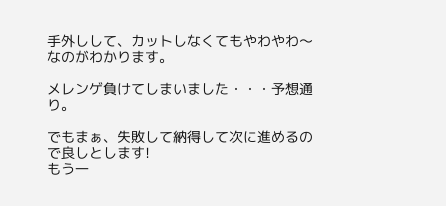手外しして、カットしなくてもやわやわ〜なのがわかります。

メレンゲ負けてしまいました・・・予想通り。

でもまぁ、失敗して納得して次に進めるので良しとします!
もう一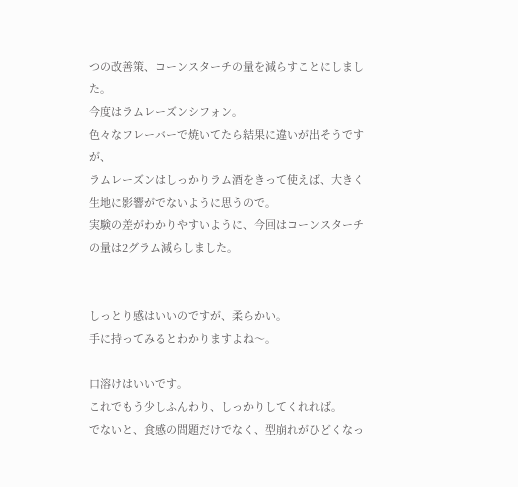つの改善策、コーンスターチの量を減らすことにしました。
今度はラムレーズンシフォン。
色々なフレーバーで焼いてたら結果に違いが出そうですが、
ラムレーズンはしっかりラム酒をきって使えば、大きく生地に影響がでないように思うので。
実験の差がわかりやすいように、今回はコーンスターチの量は2グラム減らしました。


しっとり感はいいのですが、柔らかい。
手に持ってみるとわかりますよね〜。

口溶けはいいです。
これでもう少しふんわり、しっかりしてくれれば。
でないと、食感の問題だけでなく、型崩れがひどくなっ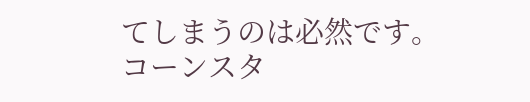てしまうのは必然です。
コーンスタ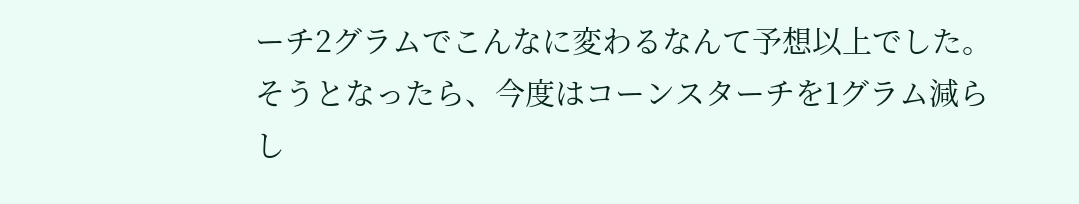ーチ2グラムでこんなに変わるなんて予想以上でした。
そうとなったら、今度はコーンスターチを1グラム減らし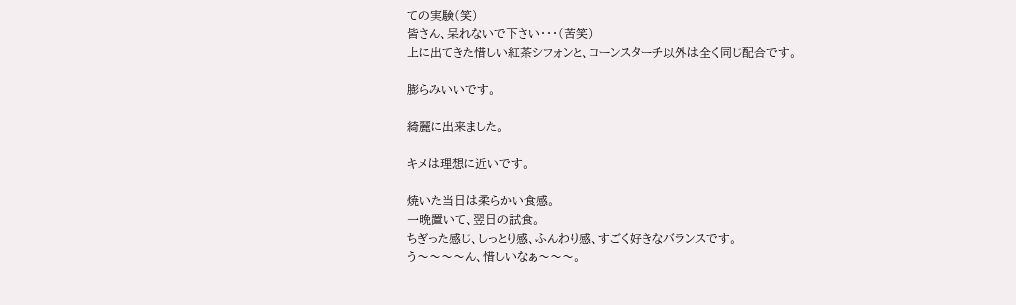ての実験(笑)
皆さん、呆れないで下さい・・・(苦笑)
上に出てきた惜しい紅茶シフォンと、コーンスターチ以外は全く同じ配合です。

膨らみいいです。

綺麗に出来ました。

キメは理想に近いです。

焼いた当日は柔らかい食感。
一晩置いて、翌日の試食。
ちぎった感じ、しっとり感、ふんわり感、すごく好きなバランスです。
う〜〜〜〜ん、惜しいなぁ〜〜〜。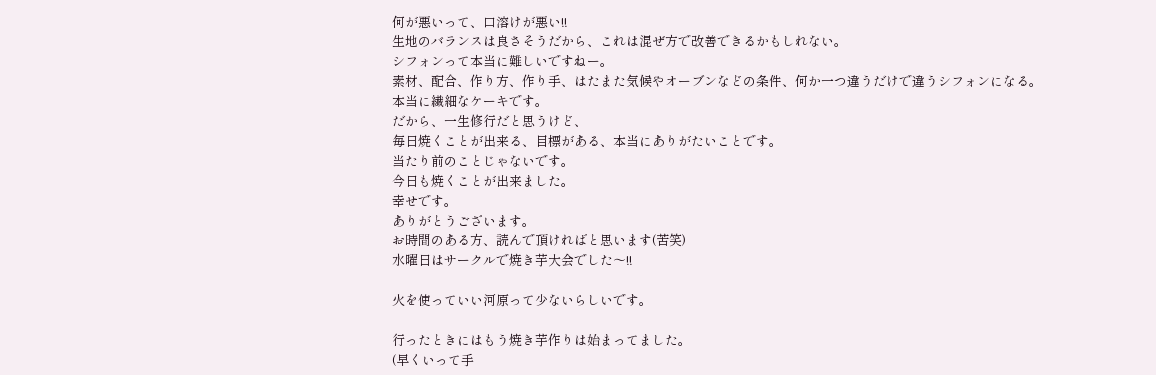何が悪いって、口溶けが悪い!!
生地のバランスは良さそうだから、これは混ぜ方で改善できるかもしれない。
シフォンって本当に難しいですねー。
素材、配合、作り方、作り手、はたまた気候やオーブンなどの条件、何か一つ違うだけで違うシフォンになる。
本当に繊細なケーキです。
だから、一生修行だと思うけど、
毎日焼くことが出来る、目標がある、本当にありがたいことです。
当たり前のことじゃないです。
今日も焼くことが出来ました。
幸せです。
ありがとうございます。
お時間のある方、読んで頂ければと思います(苦笑)
水曜日はサークルで焼き芋大会でした〜!!

火を使っていい河原って少ないらしいです。

行ったときにはもう焼き芋作りは始まってました。
(早くいって手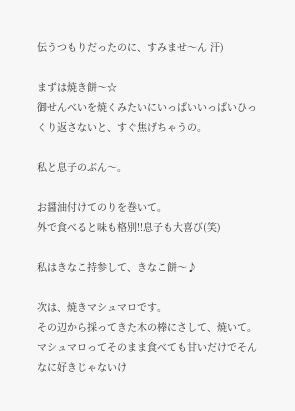伝うつもりだったのに、すみませ〜ん 汗)

まずは焼き餅〜☆
御せんべいを焼くみたいにいっぱいいっぱいひっくり返さないと、すぐ焦げちゃうの。

私と息子のぶん〜。

お醤油付けてのりを巻いて。
外で食べると味も格別!!息子も大喜び(笑)

私はきなこ持参して、きなこ餅〜♪

次は、焼きマシュマロです。
その辺から採ってきた木の棒にさして、焼いて。
マシュマロってそのまま食べても甘いだけでそんなに好きじゃないけ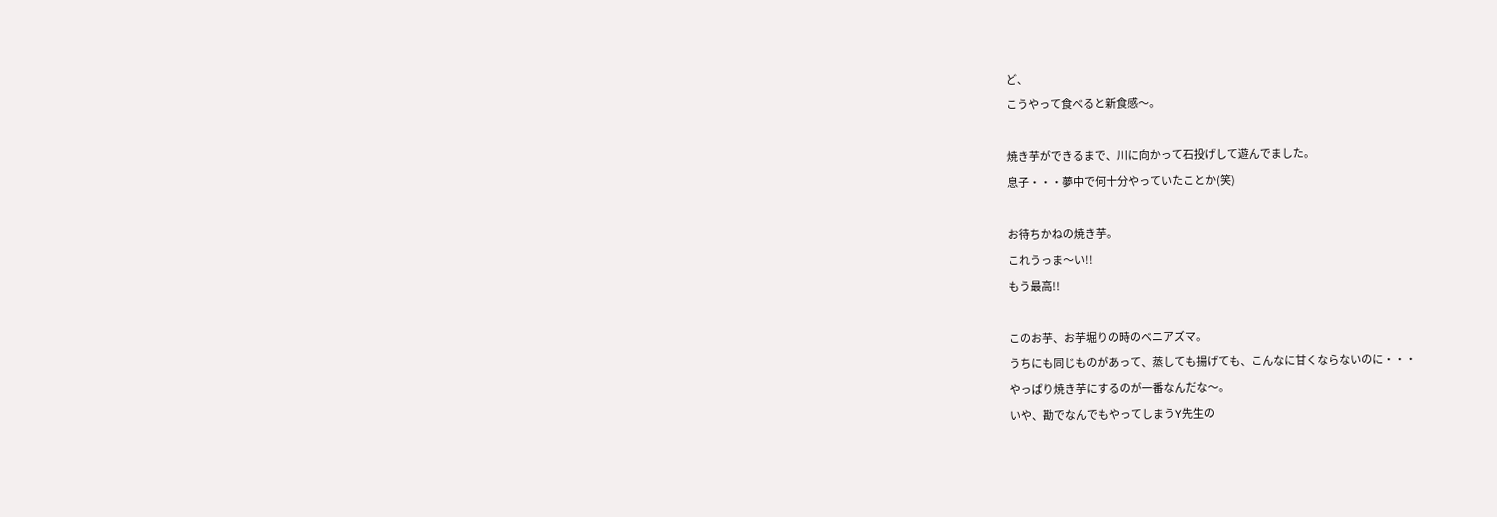ど、
こうやって食べると新食感〜。

焼き芋ができるまで、川に向かって石投げして遊んでました。
息子・・・夢中で何十分やっていたことか(笑)

お待ちかねの焼き芋。
これうっま〜い!!
もう最高!!

このお芋、お芋堀りの時のベニアズマ。
うちにも同じものがあって、蒸しても揚げても、こんなに甘くならないのに・・・
やっぱり焼き芋にするのが一番なんだな〜。
いや、勘でなんでもやってしまうY先生の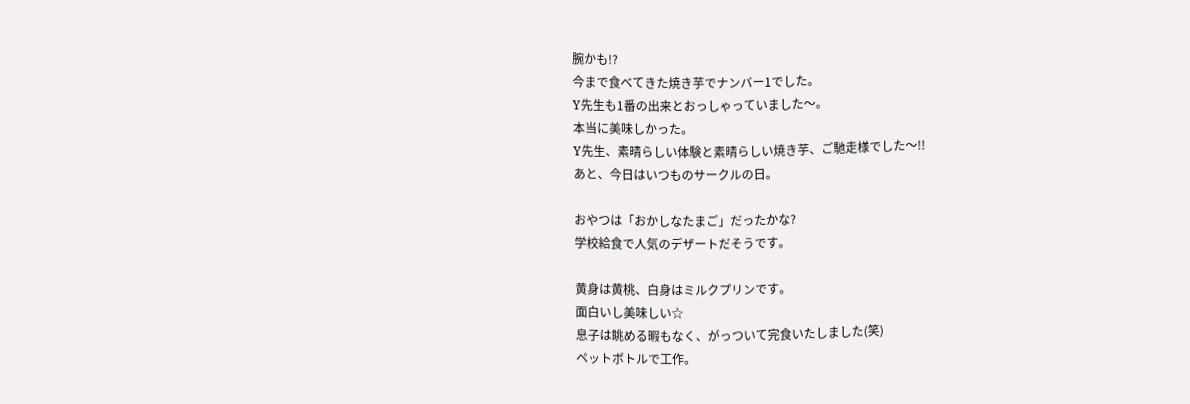腕かも!?
今まで食べてきた焼き芋でナンバー1でした。
Y先生も1番の出来とおっしゃっていました〜。
本当に美味しかった。
Y先生、素晴らしい体験と素晴らしい焼き芋、ご馳走様でした〜!!
あと、今日はいつものサークルの日。

おやつは「おかしなたまご」だったかな?
学校給食で人気のデザートだそうです。

黄身は黄桃、白身はミルクプリンです。
面白いし美味しい☆
息子は眺める暇もなく、がっついて完食いたしました(笑)
ペットボトルで工作。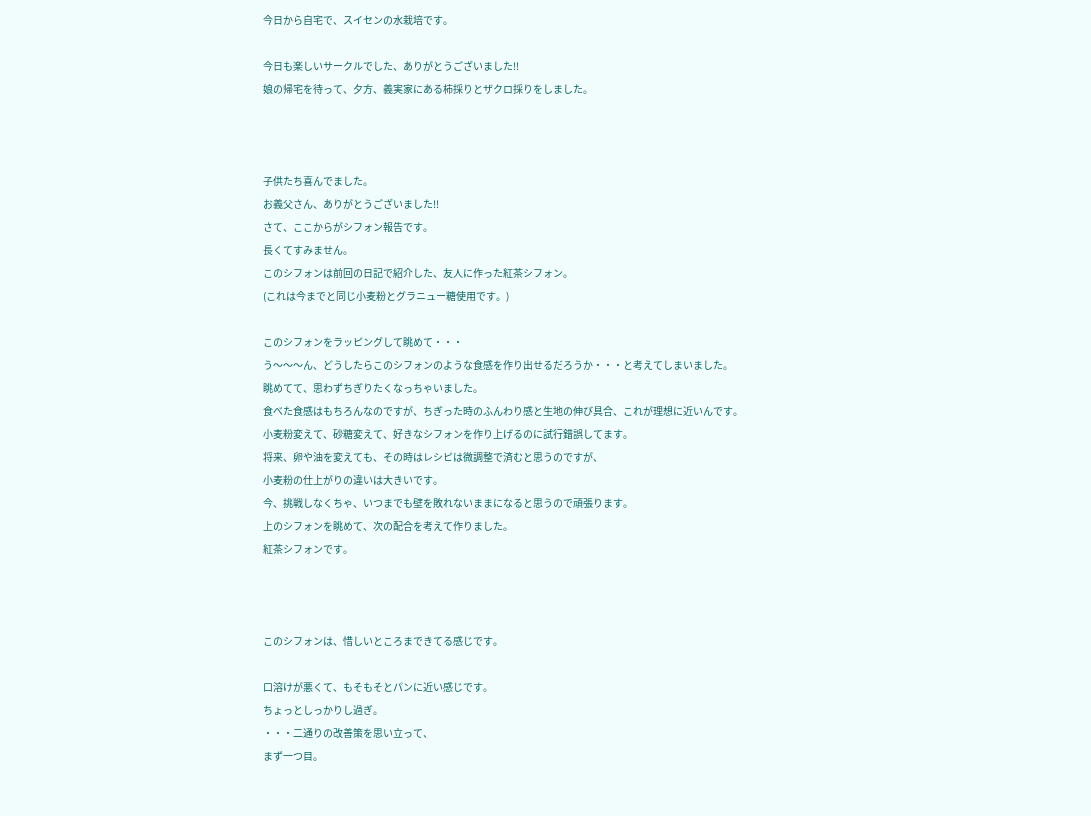今日から自宅で、スイセンの水栽培です。

今日も楽しいサークルでした、ありがとうございました!!
娘の帰宅を待って、夕方、義実家にある柿採りとザクロ採りをしました。



子供たち喜んでました。
お義父さん、ありがとうございました!!
さて、ここからがシフォン報告です。
長くてすみません。
このシフォンは前回の日記で紹介した、友人に作った紅茶シフォン。
(これは今までと同じ小麦粉とグラニュー糖使用です。)

このシフォンをラッピングして眺めて・・・
う〜〜〜ん、どうしたらこのシフォンのような食感を作り出せるだろうか・・・と考えてしまいました。
眺めてて、思わずちぎりたくなっちゃいました。
食べた食感はもちろんなのですが、ちぎった時のふんわり感と生地の伸び具合、これが理想に近いんです。
小麦粉変えて、砂糖変えて、好きなシフォンを作り上げるのに試行錯誤してます。
将来、卵や油を変えても、その時はレシピは微調整で済むと思うのですが、
小麦粉の仕上がりの違いは大きいです。
今、挑戦しなくちゃ、いつまでも壁を敗れないままになると思うので頑張ります。
上のシフォンを眺めて、次の配合を考えて作りました。
紅茶シフォンです。



このシフォンは、惜しいところまできてる感じです。

口溶けが悪くて、もそもそとパンに近い感じです。
ちょっとしっかりし過ぎ。
・・・二通りの改善策を思い立って、
まず一つ目。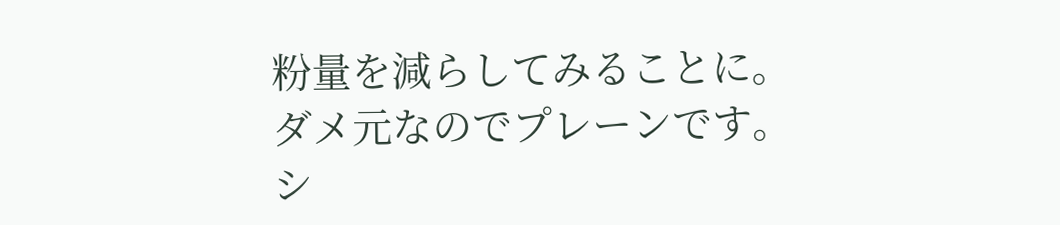粉量を減らしてみることに。
ダメ元なのでプレーンです。
シ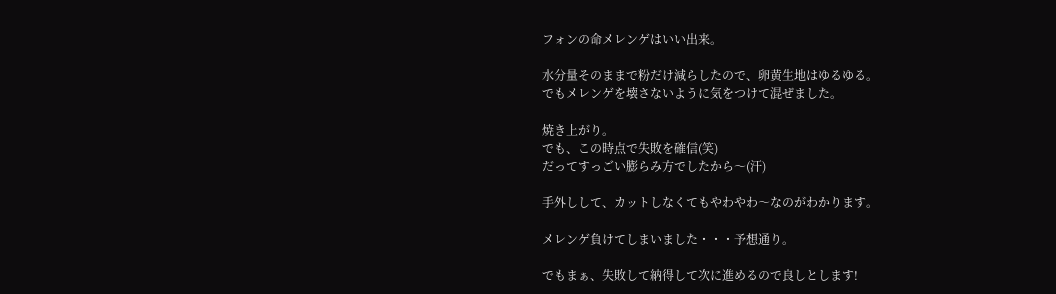フォンの命メレンゲはいい出来。

水分量そのままで粉だけ減らしたので、卵黄生地はゆるゆる。
でもメレンゲを壊さないように気をつけて混ぜました。

焼き上がり。
でも、この時点で失敗を確信(笑)
だってすっごい膨らみ方でしたから〜(汗)

手外しして、カットしなくてもやわやわ〜なのがわかります。

メレンゲ負けてしまいました・・・予想通り。

でもまぁ、失敗して納得して次に進めるので良しとします!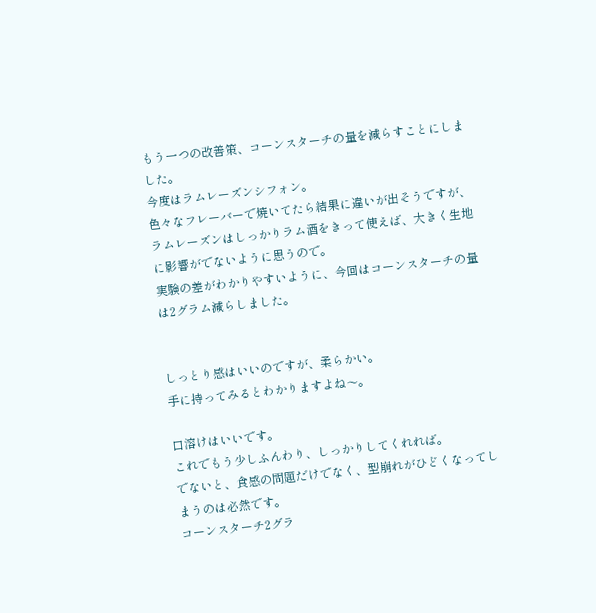もう一つの改善策、コーンスターチの量を減らすことにしました。
今度はラムレーズンシフォン。
色々なフレーバーで焼いてたら結果に違いが出そうですが、
ラムレーズンはしっかりラム酒をきって使えば、大きく生地に影響がでないように思うので。
実験の差がわかりやすいように、今回はコーンスターチの量は2グラム減らしました。


しっとり感はいいのですが、柔らかい。
手に持ってみるとわかりますよね〜。

口溶けはいいです。
これでもう少しふんわり、しっかりしてくれれば。
でないと、食感の問題だけでなく、型崩れがひどくなってしまうのは必然です。
コーンスターチ2グラ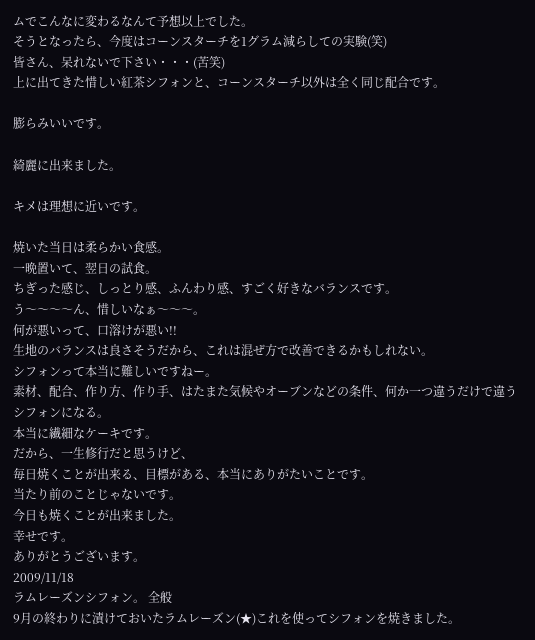ムでこんなに変わるなんて予想以上でした。
そうとなったら、今度はコーンスターチを1グラム減らしての実験(笑)
皆さん、呆れないで下さい・・・(苦笑)
上に出てきた惜しい紅茶シフォンと、コーンスターチ以外は全く同じ配合です。

膨らみいいです。

綺麗に出来ました。

キメは理想に近いです。

焼いた当日は柔らかい食感。
一晩置いて、翌日の試食。
ちぎった感じ、しっとり感、ふんわり感、すごく好きなバランスです。
う〜〜〜〜ん、惜しいなぁ〜〜〜。
何が悪いって、口溶けが悪い!!
生地のバランスは良さそうだから、これは混ぜ方で改善できるかもしれない。
シフォンって本当に難しいですねー。
素材、配合、作り方、作り手、はたまた気候やオーブンなどの条件、何か一つ違うだけで違うシフォンになる。
本当に繊細なケーキです。
だから、一生修行だと思うけど、
毎日焼くことが出来る、目標がある、本当にありがたいことです。
当たり前のことじゃないです。
今日も焼くことが出来ました。
幸せです。
ありがとうございます。
2009/11/18
ラムレーズンシフォン。 全般
9月の終わりに漬けておいたラムレーズン(★)これを使ってシフォンを焼きました。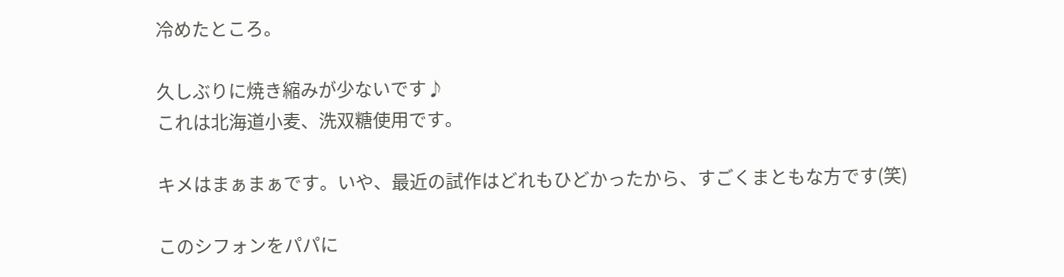冷めたところ。

久しぶりに焼き縮みが少ないです♪
これは北海道小麦、洗双糖使用です。

キメはまぁまぁです。いや、最近の試作はどれもひどかったから、すごくまともな方です(笑)

このシフォンをパパに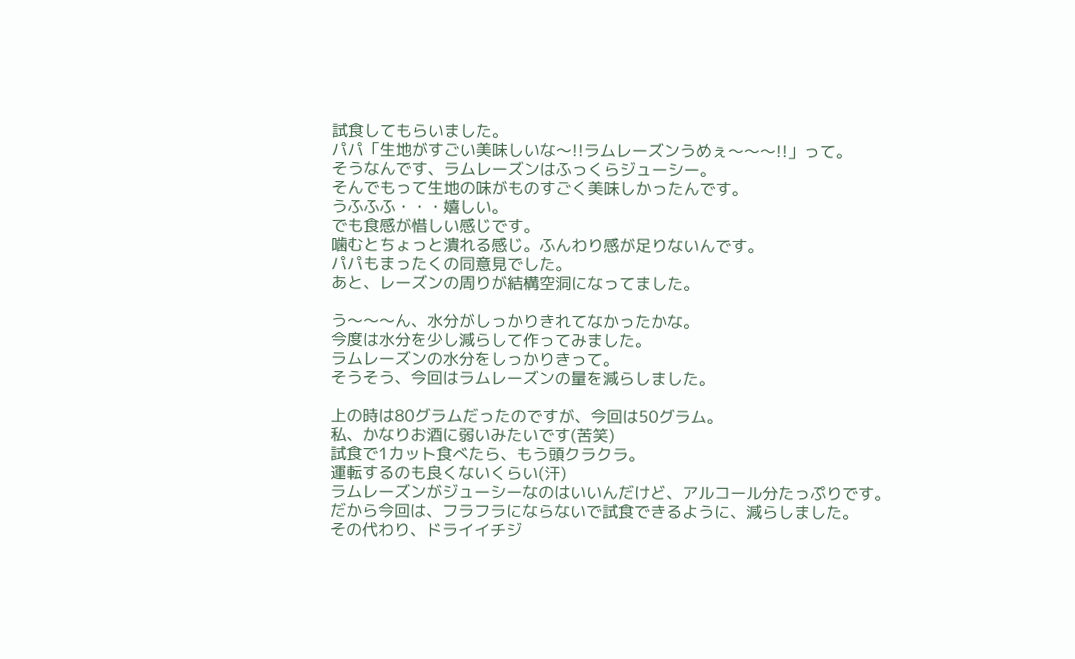試食してもらいました。
パパ「生地がすごい美味しいな〜!!ラムレーズンうめぇ〜〜〜!!」って。
そうなんです、ラムレーズンはふっくらジューシー。
そんでもって生地の味がものすごく美味しかったんです。
うふふふ・・・嬉しい。
でも食感が惜しい感じです。
噛むとちょっと潰れる感じ。ふんわり感が足りないんです。
パパもまったくの同意見でした。
あと、レーズンの周りが結構空洞になってました。

う〜〜〜ん、水分がしっかりきれてなかったかな。
今度は水分を少し減らして作ってみました。
ラムレーズンの水分をしっかりきって。
そうそう、今回はラムレーズンの量を減らしました。

上の時は80グラムだったのですが、今回は50グラム。
私、かなりお酒に弱いみたいです(苦笑)
試食で1カット食べたら、もう頭クラクラ。
運転するのも良くないくらい(汗)
ラムレーズンがジューシーなのはいいんだけど、アルコール分たっぷりです。
だから今回は、フラフラにならないで試食できるように、減らしました。
その代わり、ドライイチジ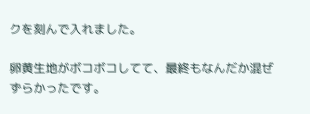クを刻んで入れました。

卵黄生地がボコボコしてて、最終もなんだか混ぜずらかったです。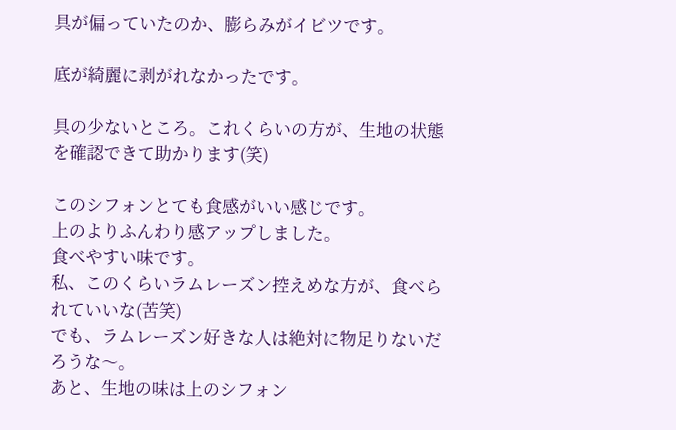具が偏っていたのか、膨らみがイビツです。

底が綺麗に剥がれなかったです。

具の少ないところ。これくらいの方が、生地の状態を確認できて助かります(笑)

このシフォンとても食感がいい感じです。
上のよりふんわり感アップしました。
食べやすい味です。
私、このくらいラムレーズン控えめな方が、食べられていいな(苦笑)
でも、ラムレーズン好きな人は絶対に物足りないだろうな〜。
あと、生地の味は上のシフォン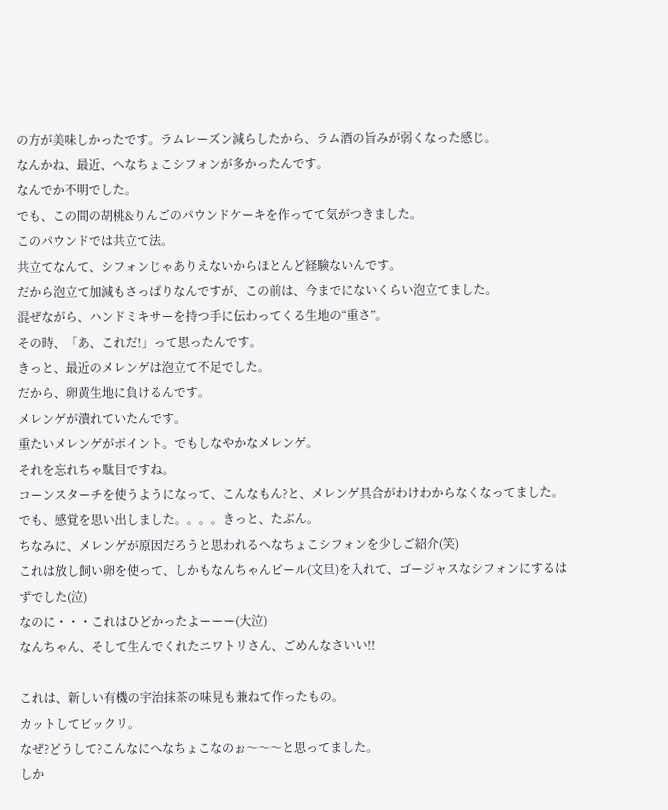の方が美味しかったです。ラムレーズン減らしたから、ラム酒の旨みが弱くなった感じ。
なんかね、最近、へなちょこシフォンが多かったんです。
なんでか不明でした。
でも、この間の胡桃&りんごのパウンドケーキを作ってて気がつきました。
このパウンドでは共立て法。
共立てなんて、シフォンじゃありえないからほとんど経験ないんです。
だから泡立て加減もさっぱりなんですが、この前は、今までにないくらい泡立てました。
混ぜながら、ハンドミキサーを持つ手に伝わってくる生地の“重さ”。
その時、「あ、これだ!」って思ったんです。
きっと、最近のメレンゲは泡立て不足でした。
だから、卵黄生地に負けるんです。
メレンゲが潰れていたんです。
重たいメレンゲがポイント。でもしなやかなメレンゲ。
それを忘れちゃ駄目ですね。
コーンスターチを使うようになって、こんなもん?と、メレンゲ具合がわけわからなくなってました。
でも、感覚を思い出しました。。。。きっと、たぶん。
ちなみに、メレンゲが原因だろうと思われるへなちょこシフォンを少しご紹介(笑)
これは放し飼い卵を使って、しかもなんちゃんピール(文旦)を入れて、ゴージャスなシフォンにするはずでした(泣)
なのに・・・これはひどかったよーーー(大泣)
なんちゃん、そして生んでくれたニワトリさん、ごめんなさいい!!

これは、新しい有機の宇治抹茶の味見も兼ねて作ったもの。
カットしてビックリ。
なぜ?どうして?こんなにへなちょこなのぉ〜〜〜と思ってました。
しか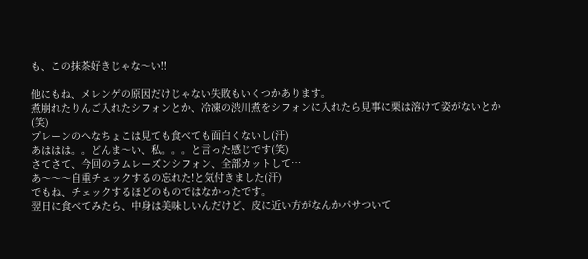も、この抹茶好きじゃな〜い!!

他にもね、メレンゲの原因だけじゃない失敗もいくつかあります。
煮崩れたりんご入れたシフォンとか、冷凍の渋川煮をシフォンに入れたら見事に栗は溶けて姿がないとか(笑)
プレーンのへなちょこは見ても食べても面白くないし(汗)
あははは。。どんま〜い、私。。。と言った感じです(笑)
さてさて、今回のラムレーズンシフォン、全部カットして…
あ〜〜〜自重チェックするの忘れた!と気付きました(汗)
でもね、チェックするほどのものではなかったです。
翌日に食べてみたら、中身は美味しいんだけど、皮に近い方がなんかパサついて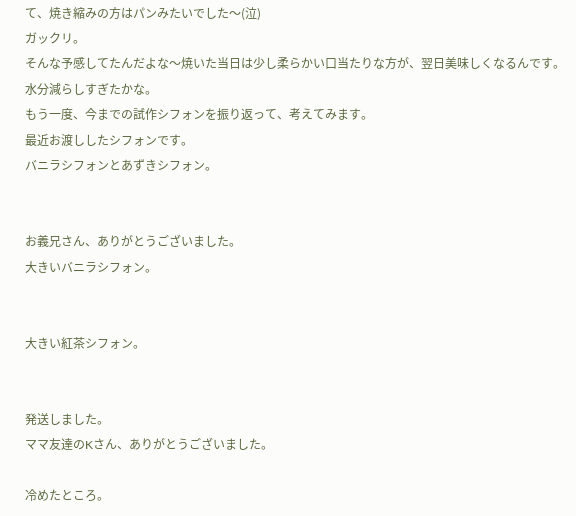て、焼き縮みの方はパンみたいでした〜(泣)
ガックリ。
そんな予感してたんだよな〜焼いた当日は少し柔らかい口当たりな方が、翌日美味しくなるんです。
水分減らしすぎたかな。
もう一度、今までの試作シフォンを振り返って、考えてみます。
最近お渡ししたシフォンです。
バニラシフォンとあずきシフォン。


お義兄さん、ありがとうございました。
大きいバニラシフォン。


大きい紅茶シフォン。


発送しました。
ママ友達のKさん、ありがとうございました。

冷めたところ。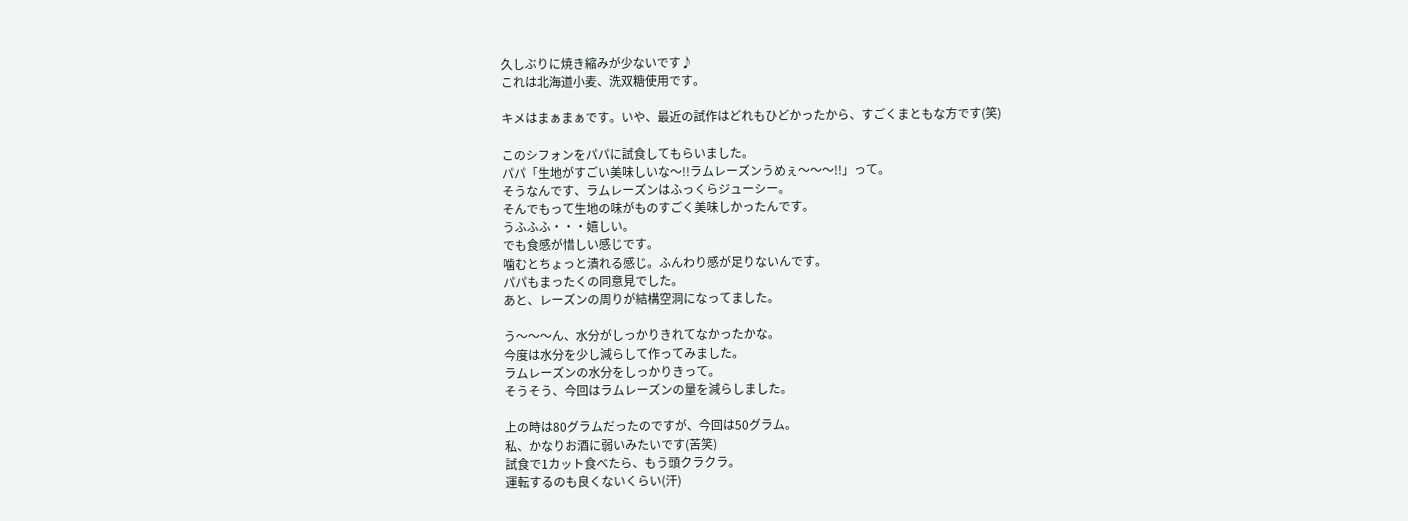久しぶりに焼き縮みが少ないです♪
これは北海道小麦、洗双糖使用です。

キメはまぁまぁです。いや、最近の試作はどれもひどかったから、すごくまともな方です(笑)

このシフォンをパパに試食してもらいました。
パパ「生地がすごい美味しいな〜!!ラムレーズンうめぇ〜〜〜!!」って。
そうなんです、ラムレーズンはふっくらジューシー。
そんでもって生地の味がものすごく美味しかったんです。
うふふふ・・・嬉しい。
でも食感が惜しい感じです。
噛むとちょっと潰れる感じ。ふんわり感が足りないんです。
パパもまったくの同意見でした。
あと、レーズンの周りが結構空洞になってました。

う〜〜〜ん、水分がしっかりきれてなかったかな。
今度は水分を少し減らして作ってみました。
ラムレーズンの水分をしっかりきって。
そうそう、今回はラムレーズンの量を減らしました。

上の時は80グラムだったのですが、今回は50グラム。
私、かなりお酒に弱いみたいです(苦笑)
試食で1カット食べたら、もう頭クラクラ。
運転するのも良くないくらい(汗)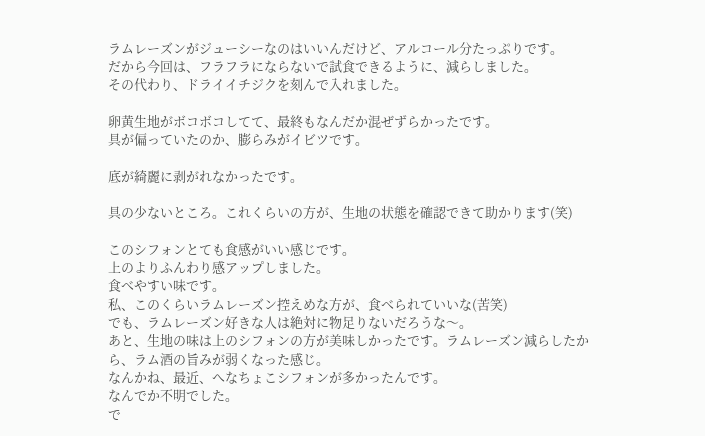ラムレーズンがジューシーなのはいいんだけど、アルコール分たっぷりです。
だから今回は、フラフラにならないで試食できるように、減らしました。
その代わり、ドライイチジクを刻んで入れました。

卵黄生地がボコボコしてて、最終もなんだか混ぜずらかったです。
具が偏っていたのか、膨らみがイビツです。

底が綺麗に剥がれなかったです。

具の少ないところ。これくらいの方が、生地の状態を確認できて助かります(笑)

このシフォンとても食感がいい感じです。
上のよりふんわり感アップしました。
食べやすい味です。
私、このくらいラムレーズン控えめな方が、食べられていいな(苦笑)
でも、ラムレーズン好きな人は絶対に物足りないだろうな〜。
あと、生地の味は上のシフォンの方が美味しかったです。ラムレーズン減らしたから、ラム酒の旨みが弱くなった感じ。
なんかね、最近、へなちょこシフォンが多かったんです。
なんでか不明でした。
で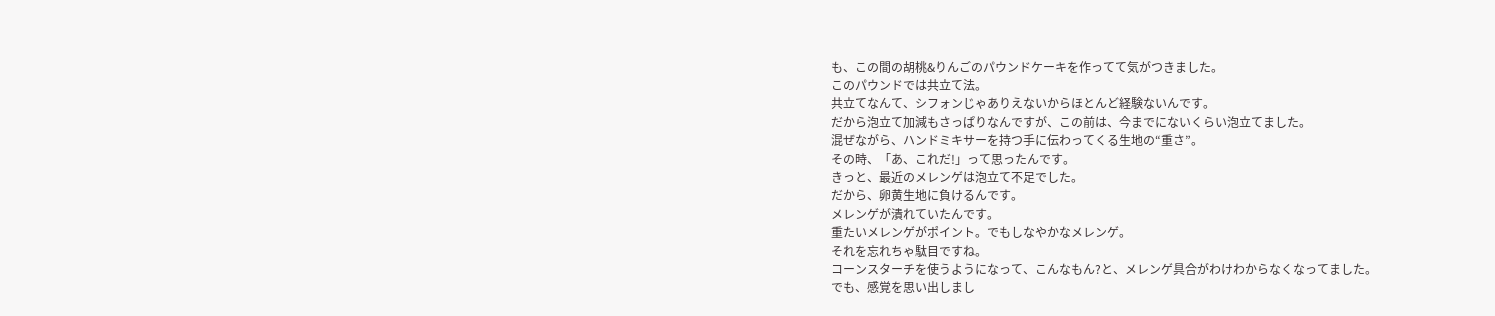も、この間の胡桃&りんごのパウンドケーキを作ってて気がつきました。
このパウンドでは共立て法。
共立てなんて、シフォンじゃありえないからほとんど経験ないんです。
だから泡立て加減もさっぱりなんですが、この前は、今までにないくらい泡立てました。
混ぜながら、ハンドミキサーを持つ手に伝わってくる生地の“重さ”。
その時、「あ、これだ!」って思ったんです。
きっと、最近のメレンゲは泡立て不足でした。
だから、卵黄生地に負けるんです。
メレンゲが潰れていたんです。
重たいメレンゲがポイント。でもしなやかなメレンゲ。
それを忘れちゃ駄目ですね。
コーンスターチを使うようになって、こんなもん?と、メレンゲ具合がわけわからなくなってました。
でも、感覚を思い出しまし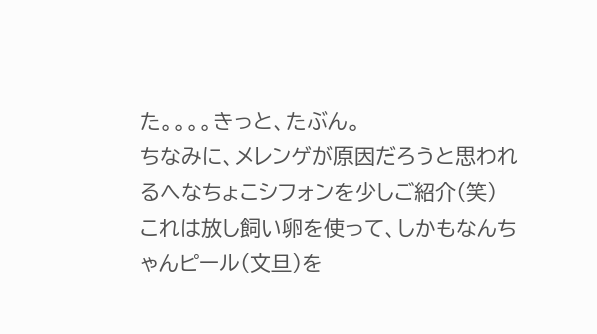た。。。。きっと、たぶん。
ちなみに、メレンゲが原因だろうと思われるへなちょこシフォンを少しご紹介(笑)
これは放し飼い卵を使って、しかもなんちゃんピール(文旦)を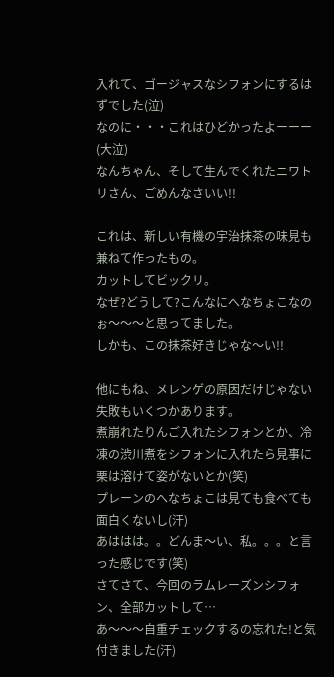入れて、ゴージャスなシフォンにするはずでした(泣)
なのに・・・これはひどかったよーーー(大泣)
なんちゃん、そして生んでくれたニワトリさん、ごめんなさいい!!

これは、新しい有機の宇治抹茶の味見も兼ねて作ったもの。
カットしてビックリ。
なぜ?どうして?こんなにへなちょこなのぉ〜〜〜と思ってました。
しかも、この抹茶好きじゃな〜い!!

他にもね、メレンゲの原因だけじゃない失敗もいくつかあります。
煮崩れたりんご入れたシフォンとか、冷凍の渋川煮をシフォンに入れたら見事に栗は溶けて姿がないとか(笑)
プレーンのへなちょこは見ても食べても面白くないし(汗)
あははは。。どんま〜い、私。。。と言った感じです(笑)
さてさて、今回のラムレーズンシフォン、全部カットして…
あ〜〜〜自重チェックするの忘れた!と気付きました(汗)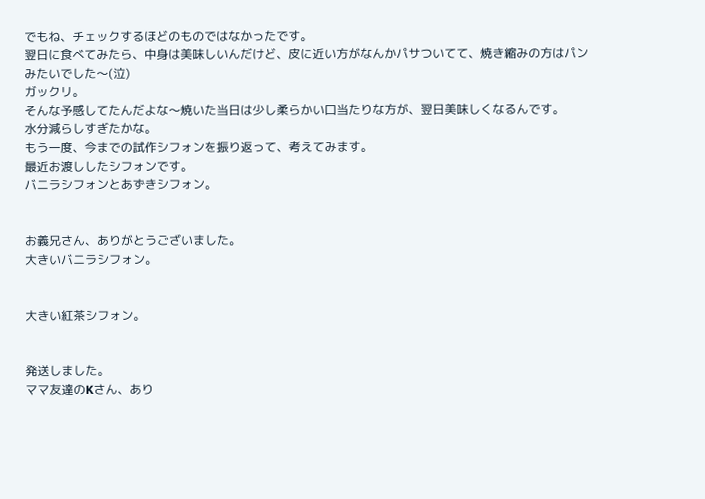でもね、チェックするほどのものではなかったです。
翌日に食べてみたら、中身は美味しいんだけど、皮に近い方がなんかパサついてて、焼き縮みの方はパンみたいでした〜(泣)
ガックリ。
そんな予感してたんだよな〜焼いた当日は少し柔らかい口当たりな方が、翌日美味しくなるんです。
水分減らしすぎたかな。
もう一度、今までの試作シフォンを振り返って、考えてみます。
最近お渡ししたシフォンです。
バニラシフォンとあずきシフォン。


お義兄さん、ありがとうございました。
大きいバニラシフォン。


大きい紅茶シフォン。


発送しました。
ママ友達のKさん、あり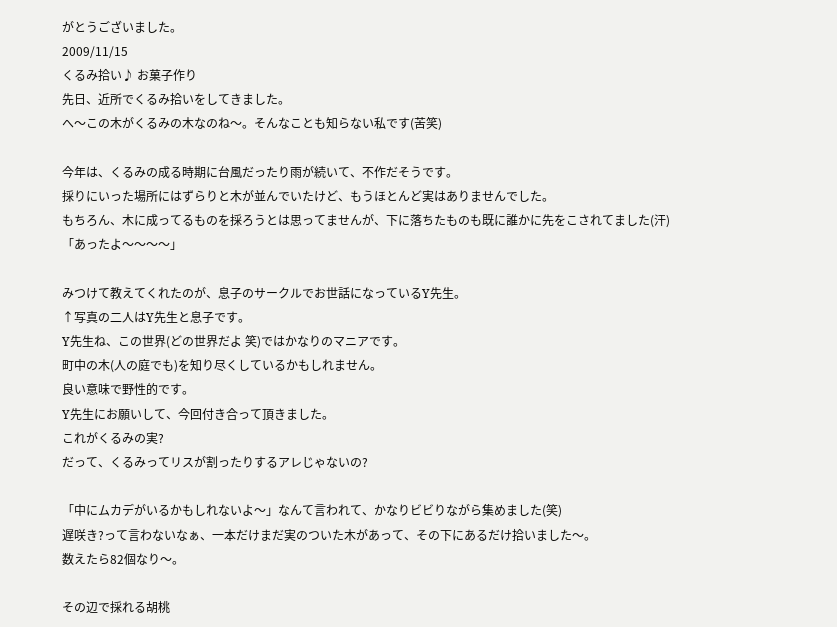がとうございました。
2009/11/15
くるみ拾い♪ お菓子作り
先日、近所でくるみ拾いをしてきました。
へ〜この木がくるみの木なのね〜。そんなことも知らない私です(苦笑)

今年は、くるみの成る時期に台風だったり雨が続いて、不作だそうです。
採りにいった場所にはずらりと木が並んでいたけど、もうほとんど実はありませんでした。
もちろん、木に成ってるものを採ろうとは思ってませんが、下に落ちたものも既に誰かに先をこされてました(汗)
「あったよ〜〜〜〜」

みつけて教えてくれたのが、息子のサークルでお世話になっているY先生。
↑写真の二人はY先生と息子です。
Y先生ね、この世界(どの世界だよ 笑)ではかなりのマニアです。
町中の木(人の庭でも)を知り尽くしているかもしれません。
良い意味で野性的です。
Y先生にお願いして、今回付き合って頂きました。
これがくるみの実?
だって、くるみってリスが割ったりするアレじゃないの?

「中にムカデがいるかもしれないよ〜」なんて言われて、かなりビビりながら集めました(笑)
遅咲き?って言わないなぁ、一本だけまだ実のついた木があって、その下にあるだけ拾いました〜。
数えたら82個なり〜。

その辺で採れる胡桃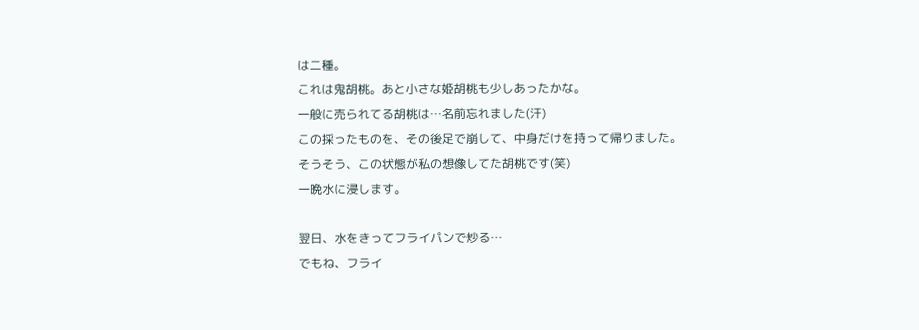は二種。
これは鬼胡桃。あと小さな姫胡桃も少しあったかな。
一般に売られてる胡桃は…名前忘れました(汗)
この採ったものを、その後足で崩して、中身だけを持って帰りました。
そうそう、この状態が私の想像してた胡桃です(笑)
一晩水に浸します。

翌日、水をきってフライパンで炒る…
でもね、フライ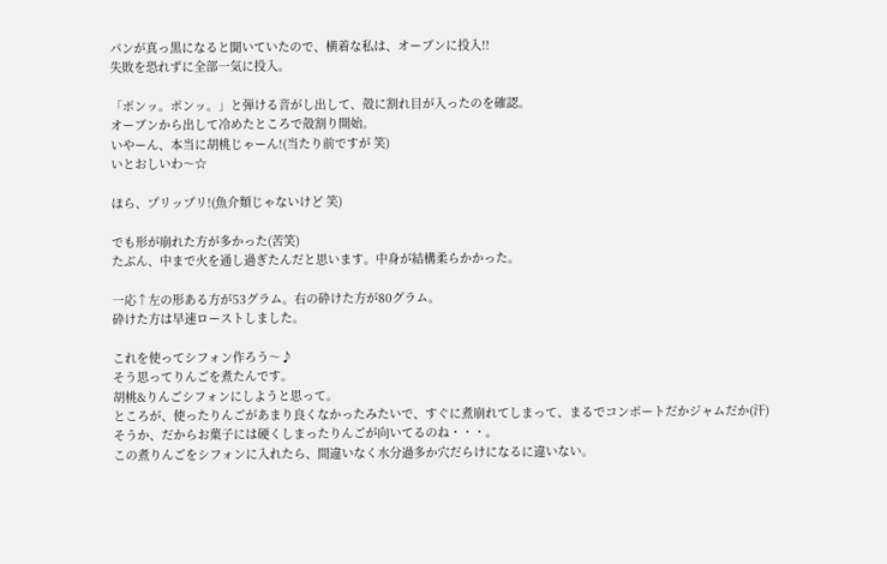パンが真っ黒になると聞いていたので、横着な私は、オーブンに投入!!
失敗を恐れずに全部一気に投入。

「ポンッ。ポンッ。」と弾ける音がし出して、殻に割れ目が入ったのを確認。
オーブンから出して冷めたところで殻割り開始。
いやーん、本当に胡桃じゃーん!(当たり前ですが 笑)
いとおしいわ〜☆

ほら、プリップリ!(魚介類じゃないけど 笑)

でも形が崩れた方が多かった(苦笑)
たぶん、中まで火を通し過ぎたんだと思います。中身が結構柔らかかった。

一応↑左の形ある方が53グラム。右の砕けた方が80グラム。
砕けた方は早速ローストしました。

これを使ってシフォン作ろう〜♪
そう思ってりんごを煮たんです。
胡桃&りんごシフォンにしようと思って。
ところが、使ったりんごがあまり良くなかったみたいで、すぐに煮崩れてしまって、まるでコンポートだかジャムだか(汗)
そうか、だからお菓子には硬くしまったりんごが向いてるのね・・・。
この煮りんごをシフォンに入れたら、間違いなく水分過多か穴だらけになるに違いない。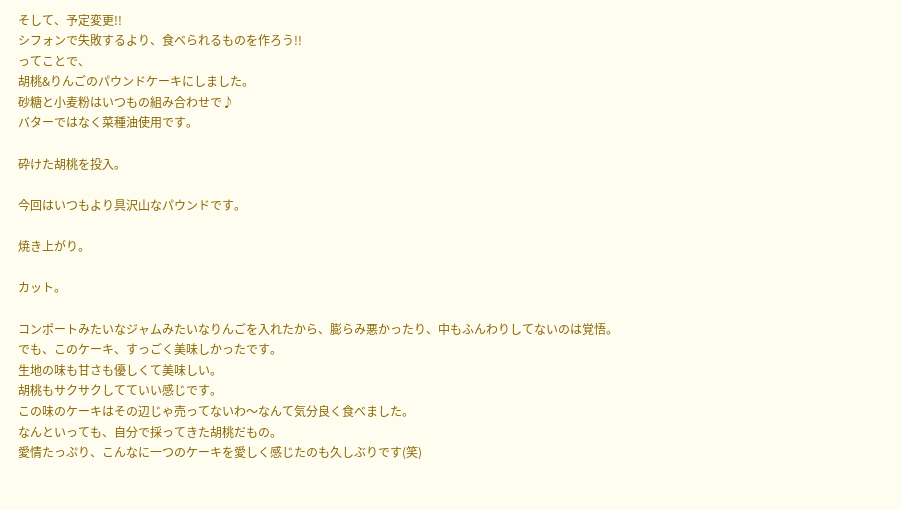そして、予定変更!!
シフォンで失敗するより、食べられるものを作ろう!!
ってことで、
胡桃&りんごのパウンドケーキにしました。
砂糖と小麦粉はいつもの組み合わせで♪
バターではなく菜種油使用です。

砕けた胡桃を投入。

今回はいつもより具沢山なパウンドです。

焼き上がり。

カット。

コンポートみたいなジャムみたいなりんごを入れたから、膨らみ悪かったり、中もふんわりしてないのは覚悟。
でも、このケーキ、すっごく美味しかったです。
生地の味も甘さも優しくて美味しい。
胡桃もサクサクしてていい感じです。
この味のケーキはその辺じゃ売ってないわ〜なんて気分良く食べました。
なんといっても、自分で採ってきた胡桃だもの。
愛情たっぷり、こんなに一つのケーキを愛しく感じたのも久しぶりです(笑)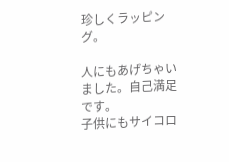珍しくラッピング。

人にもあげちゃいました。自己満足です。
子供にもサイコロ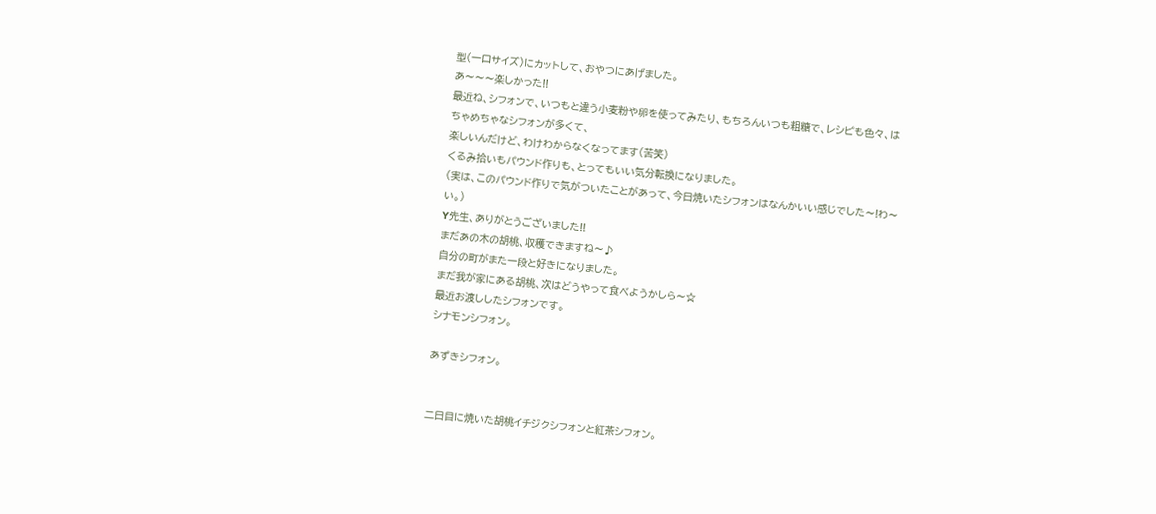型(一口サイズ)にカットして、おやつにあげました。
あ〜〜〜楽しかった!!
最近ね、シフォンで、いつもと違う小麦粉や卵を使ってみたり、もちろんいつも粗糖で、レシピも色々、はちゃめちゃなシフォンが多くて、
楽しいんだけど、わけわからなくなってます(苦笑)
くるみ拾いもパウンド作りも、とってもいい気分転換になりました。
(実は、このパウンド作りで気がついたことがあって、今日焼いたシフォンはなんかいい感じでした〜!わ〜い。)
Y先生、ありがとうございました!!
まだあの木の胡桃、収穫できますね〜♪
自分の町がまた一段と好きになりました。
まだ我が家にある胡桃、次はどうやって食べようかしら〜☆
最近お渡ししたシフォンです。
シナモンシフォン。

あずきシフォン。


二日目に焼いた胡桃イチジクシフォンと紅茶シフォン。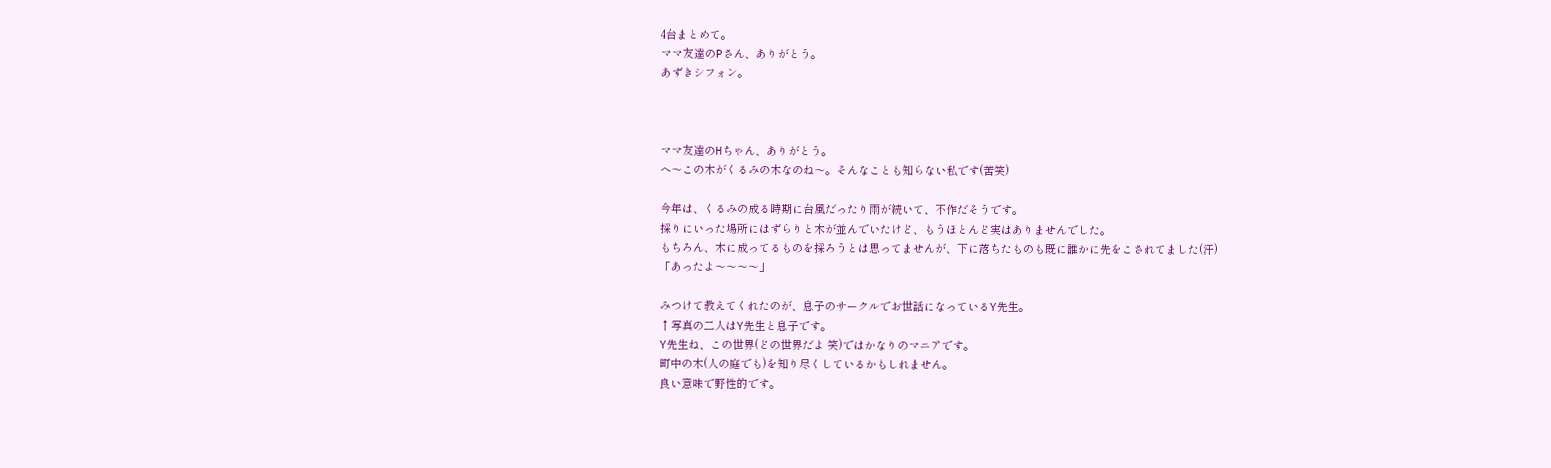4台まとめて。
ママ友達のPさん、ありがとう。
あずきシフォン。



ママ友達のHちゃん、ありがとう。
へ〜この木がくるみの木なのね〜。そんなことも知らない私です(苦笑)

今年は、くるみの成る時期に台風だったり雨が続いて、不作だそうです。
採りにいった場所にはずらりと木が並んでいたけど、もうほとんど実はありませんでした。
もちろん、木に成ってるものを採ろうとは思ってませんが、下に落ちたものも既に誰かに先をこされてました(汗)
「あったよ〜〜〜〜」

みつけて教えてくれたのが、息子のサークルでお世話になっているY先生。
↑写真の二人はY先生と息子です。
Y先生ね、この世界(どの世界だよ 笑)ではかなりのマニアです。
町中の木(人の庭でも)を知り尽くしているかもしれません。
良い意味で野性的です。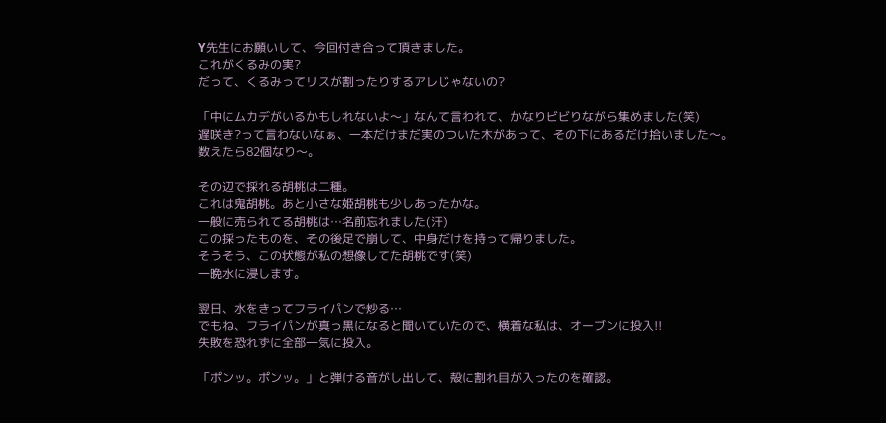Y先生にお願いして、今回付き合って頂きました。
これがくるみの実?
だって、くるみってリスが割ったりするアレじゃないの?

「中にムカデがいるかもしれないよ〜」なんて言われて、かなりビビりながら集めました(笑)
遅咲き?って言わないなぁ、一本だけまだ実のついた木があって、その下にあるだけ拾いました〜。
数えたら82個なり〜。

その辺で採れる胡桃は二種。
これは鬼胡桃。あと小さな姫胡桃も少しあったかな。
一般に売られてる胡桃は…名前忘れました(汗)
この採ったものを、その後足で崩して、中身だけを持って帰りました。
そうそう、この状態が私の想像してた胡桃です(笑)
一晩水に浸します。

翌日、水をきってフライパンで炒る…
でもね、フライパンが真っ黒になると聞いていたので、横着な私は、オーブンに投入!!
失敗を恐れずに全部一気に投入。

「ポンッ。ポンッ。」と弾ける音がし出して、殻に割れ目が入ったのを確認。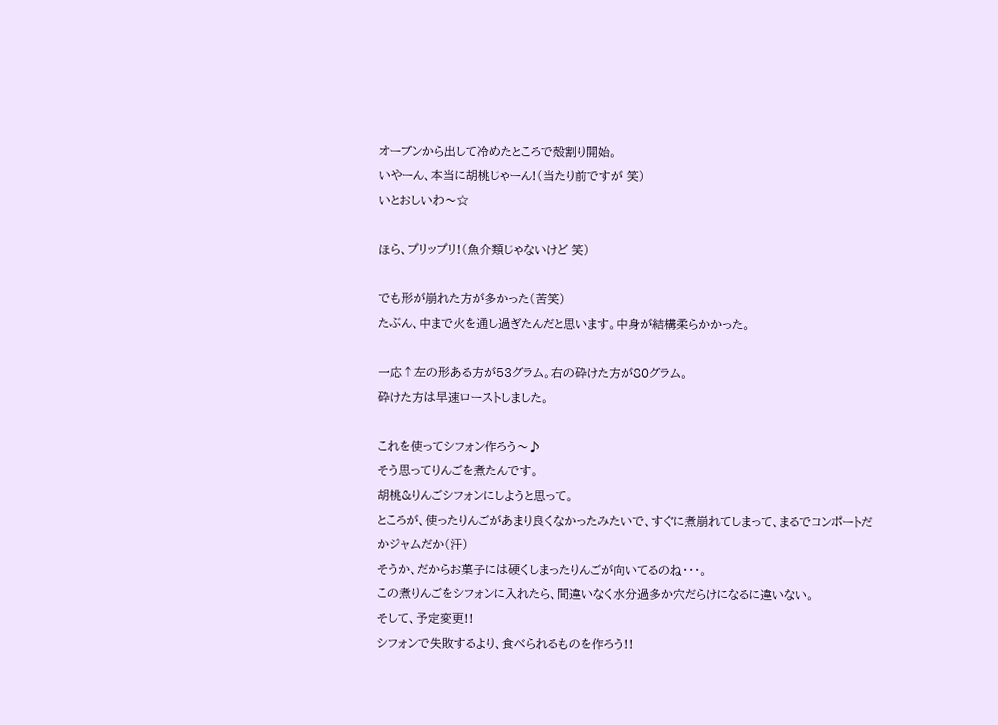オーブンから出して冷めたところで殻割り開始。
いやーん、本当に胡桃じゃーん!(当たり前ですが 笑)
いとおしいわ〜☆

ほら、プリップリ!(魚介類じゃないけど 笑)

でも形が崩れた方が多かった(苦笑)
たぶん、中まで火を通し過ぎたんだと思います。中身が結構柔らかかった。

一応↑左の形ある方が53グラム。右の砕けた方が80グラム。
砕けた方は早速ローストしました。

これを使ってシフォン作ろう〜♪
そう思ってりんごを煮たんです。
胡桃&りんごシフォンにしようと思って。
ところが、使ったりんごがあまり良くなかったみたいで、すぐに煮崩れてしまって、まるでコンポートだかジャムだか(汗)
そうか、だからお菓子には硬くしまったりんごが向いてるのね・・・。
この煮りんごをシフォンに入れたら、間違いなく水分過多か穴だらけになるに違いない。
そして、予定変更!!
シフォンで失敗するより、食べられるものを作ろう!!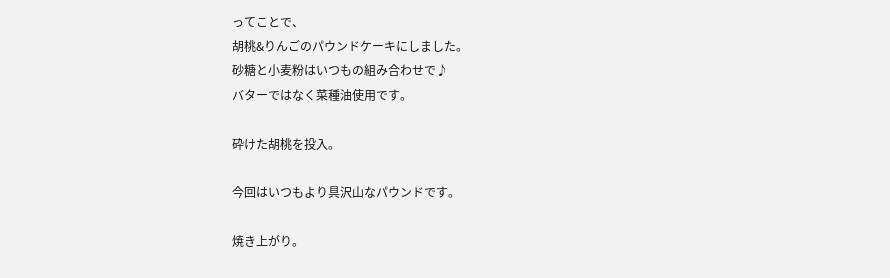ってことで、
胡桃&りんごのパウンドケーキにしました。
砂糖と小麦粉はいつもの組み合わせで♪
バターではなく菜種油使用です。

砕けた胡桃を投入。

今回はいつもより具沢山なパウンドです。

焼き上がり。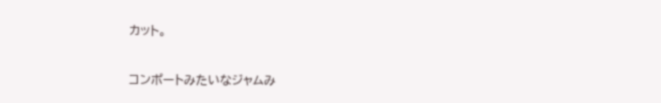カット。

コンポートみたいなジャムみ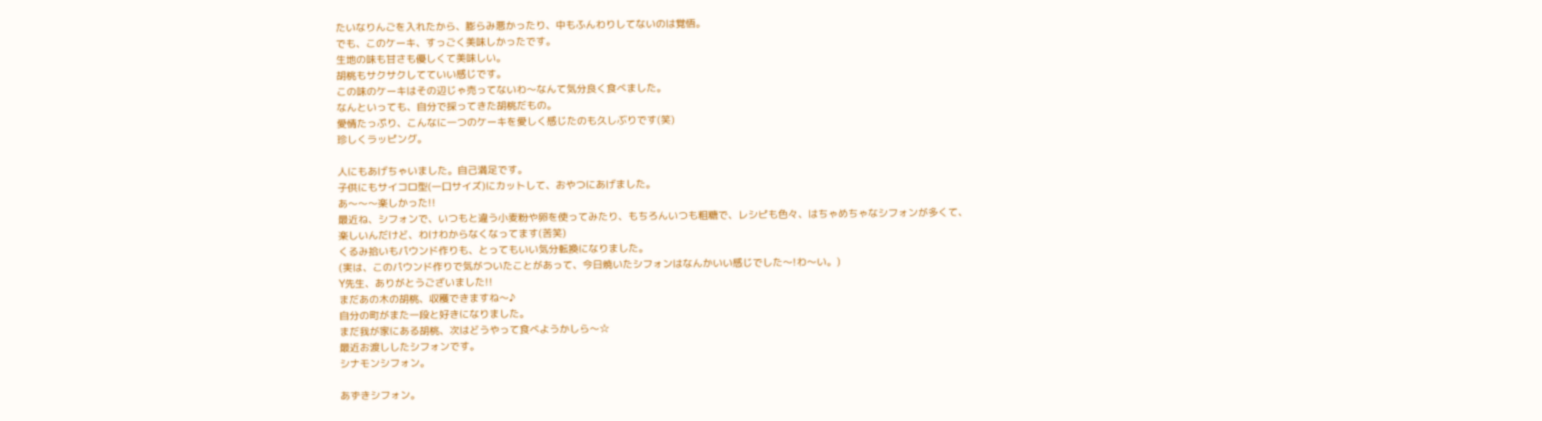たいなりんごを入れたから、膨らみ悪かったり、中もふんわりしてないのは覚悟。
でも、このケーキ、すっごく美味しかったです。
生地の味も甘さも優しくて美味しい。
胡桃もサクサクしてていい感じです。
この味のケーキはその辺じゃ売ってないわ〜なんて気分良く食べました。
なんといっても、自分で採ってきた胡桃だもの。
愛情たっぷり、こんなに一つのケーキを愛しく感じたのも久しぶりです(笑)
珍しくラッピング。

人にもあげちゃいました。自己満足です。
子供にもサイコロ型(一口サイズ)にカットして、おやつにあげました。
あ〜〜〜楽しかった!!
最近ね、シフォンで、いつもと違う小麦粉や卵を使ってみたり、もちろんいつも粗糖で、レシピも色々、はちゃめちゃなシフォンが多くて、
楽しいんだけど、わけわからなくなってます(苦笑)
くるみ拾いもパウンド作りも、とってもいい気分転換になりました。
(実は、このパウンド作りで気がついたことがあって、今日焼いたシフォンはなんかいい感じでした〜!わ〜い。)
Y先生、ありがとうございました!!
まだあの木の胡桃、収穫できますね〜♪
自分の町がまた一段と好きになりました。
まだ我が家にある胡桃、次はどうやって食べようかしら〜☆
最近お渡ししたシフォンです。
シナモンシフォン。

あずきシフォン。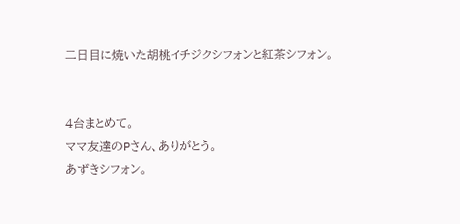二日目に焼いた胡桃イチジクシフォンと紅茶シフォン。


4台まとめて。
ママ友達のPさん、ありがとう。
あずきシフォン。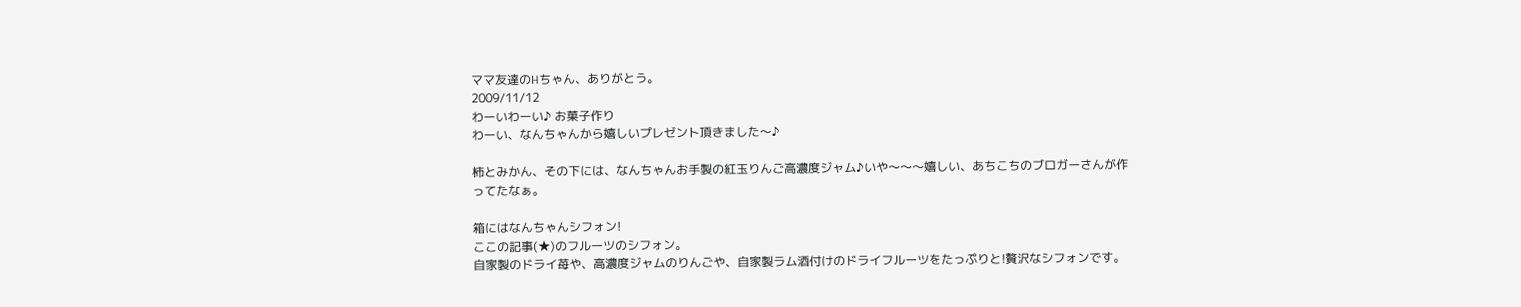ママ友達のHちゃん、ありがとう。
2009/11/12
わーいわーい♪ お菓子作り
わーい、なんちゃんから嬉しいプレゼント頂きました〜♪

柿とみかん、その下には、なんちゃんお手製の紅玉りんご高濃度ジャム♪いや〜〜〜嬉しい、あちこちのブロガーさんが作ってたなぁ。

箱にはなんちゃんシフォン!
ここの記事(★)のフルーツのシフォン。
自家製のドライ苺や、高濃度ジャムのりんごや、自家製ラム酒付けのドライフルーツをたっぷりと!贅沢なシフォンです。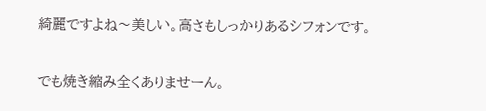綺麗ですよね〜美しい。高さもしっかりあるシフォンです。

でも焼き縮み全くありませーん。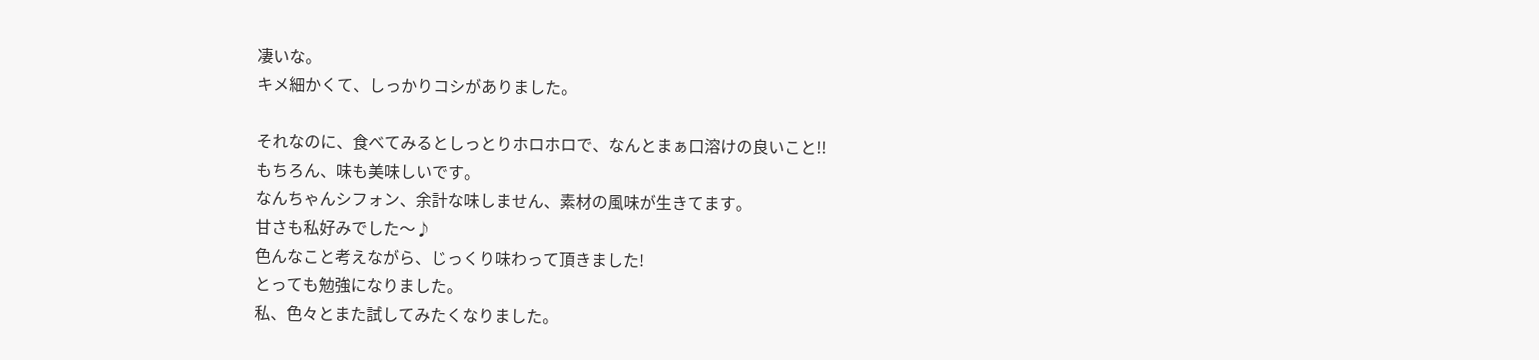凄いな。
キメ細かくて、しっかりコシがありました。

それなのに、食べてみるとしっとりホロホロで、なんとまぁ口溶けの良いこと!!
もちろん、味も美味しいです。
なんちゃんシフォン、余計な味しません、素材の風味が生きてます。
甘さも私好みでした〜♪
色んなこと考えながら、じっくり味わって頂きました!
とっても勉強になりました。
私、色々とまた試してみたくなりました。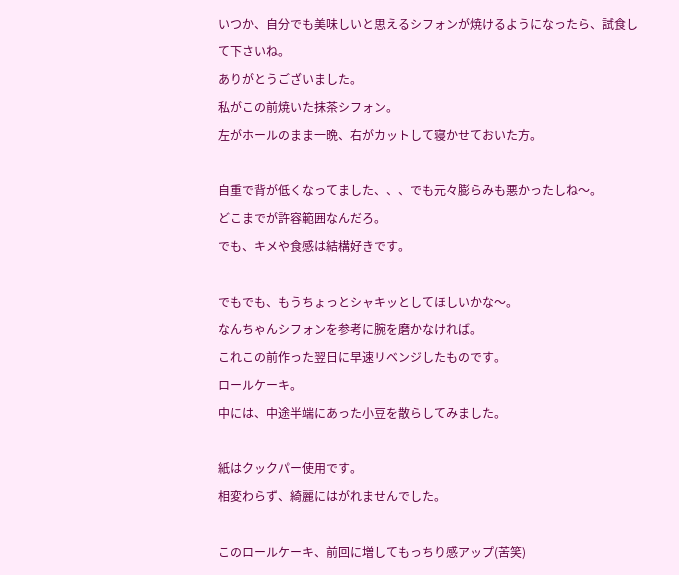いつか、自分でも美味しいと思えるシフォンが焼けるようになったら、試食して下さいね。
ありがとうございました。
私がこの前焼いた抹茶シフォン。
左がホールのまま一晩、右がカットして寝かせておいた方。

自重で背が低くなってました、、、でも元々膨らみも悪かったしね〜。
どこまでが許容範囲なんだろ。
でも、キメや食感は結構好きです。

でもでも、もうちょっとシャキッとしてほしいかな〜。
なんちゃんシフォンを参考に腕を磨かなければ。
これこの前作った翌日に早速リベンジしたものです。
ロールケーキ。
中には、中途半端にあった小豆を散らしてみました。

紙はクックパー使用です。
相変わらず、綺麗にはがれませんでした。

このロールケーキ、前回に増してもっちり感アップ(苦笑)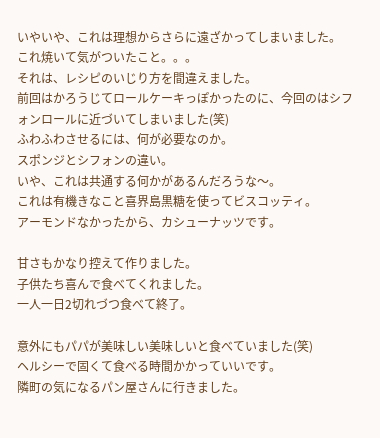いやいや、これは理想からさらに遠ざかってしまいました。
これ焼いて気がついたこと。。。
それは、レシピのいじり方を間違えました。
前回はかろうじてロールケーキっぽかったのに、今回のはシフォンロールに近づいてしまいました(笑)
ふわふわさせるには、何が必要なのか。
スポンジとシフォンの違い。
いや、これは共通する何かがあるんだろうな〜。
これは有機きなこと喜界島黒糖を使ってビスコッティ。
アーモンドなかったから、カシューナッツです。

甘さもかなり控えて作りました。
子供たち喜んで食べてくれました。
一人一日2切れづつ食べて終了。

意外にもパパが美味しい美味しいと食べていました(笑)
ヘルシーで固くて食べる時間かかっていいです。
隣町の気になるパン屋さんに行きました。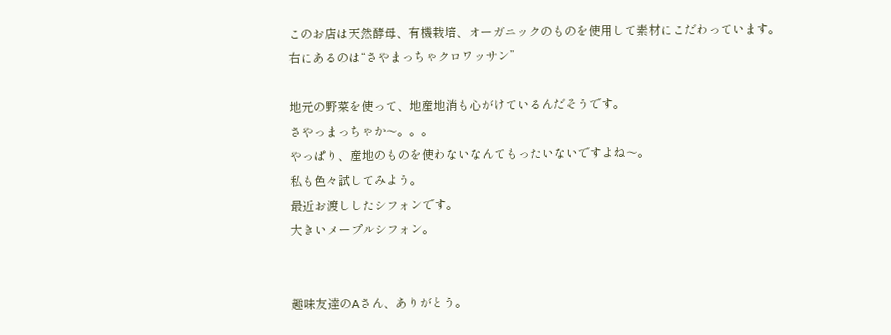このお店は天然酵母、有機栽培、オーガニックのものを使用して素材にこだわっています。
右にあるのは“さやまっちゃクロワッサン”

地元の野菜を使って、地産地消も心がけているんだそうです。
さやっまっちゃか〜。。。
やっぱり、産地のものを使わないなんてもったいないですよね〜。
私も色々試してみよう。
最近お渡ししたシフォンです。
大きいメープルシフォン。


趣味友達のAさん、ありがとう。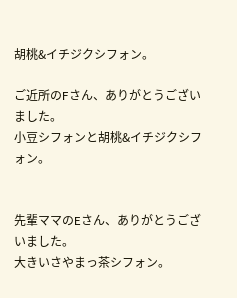胡桃&イチジクシフォン。

ご近所のFさん、ありがとうございました。
小豆シフォンと胡桃&イチジクシフォン。


先輩ママのEさん、ありがとうございました。
大きいさやまっ茶シフォン。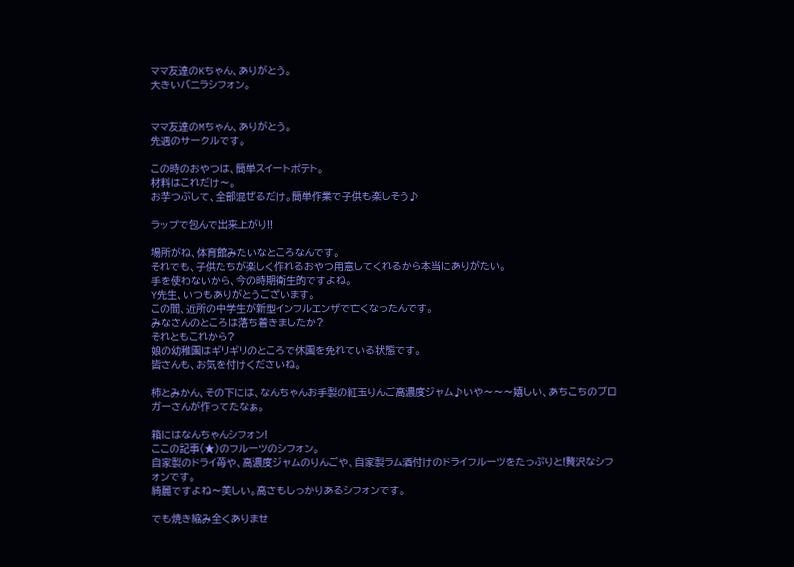ママ友達のKちゃん、ありがとう。
大きいバニラシフォン。


ママ友達のMちゃん、ありがとう。
先週のサークルです。

この時のおやつは、簡単スイートポテト。
材料はこれだけ〜。
お芋つぶして、全部混ぜるだけ。簡単作業で子供も楽しそう♪

ラップで包んで出来上がり!!

場所がね、体育館みたいなところなんです。
それでも、子供たちが楽しく作れるおやつ用意してくれるから本当にありがたい。
手を使わないから、今の時期衛生的ですよね。
Y先生、いつもありがとうございます。
この間、近所の中学生が新型インフルエンザで亡くなったんです。
みなさんのところは落ち着きましたか?
それともこれから?
娘の幼稚園はギリギリのところで休園を免れている状態です。
皆さんも、お気を付けくださいね。

柿とみかん、その下には、なんちゃんお手製の紅玉りんご高濃度ジャム♪いや〜〜〜嬉しい、あちこちのブロガーさんが作ってたなぁ。

箱にはなんちゃんシフォン!
ここの記事(★)のフルーツのシフォン。
自家製のドライ苺や、高濃度ジャムのりんごや、自家製ラム酒付けのドライフルーツをたっぷりと!贅沢なシフォンです。
綺麗ですよね〜美しい。高さもしっかりあるシフォンです。

でも焼き縮み全くありませ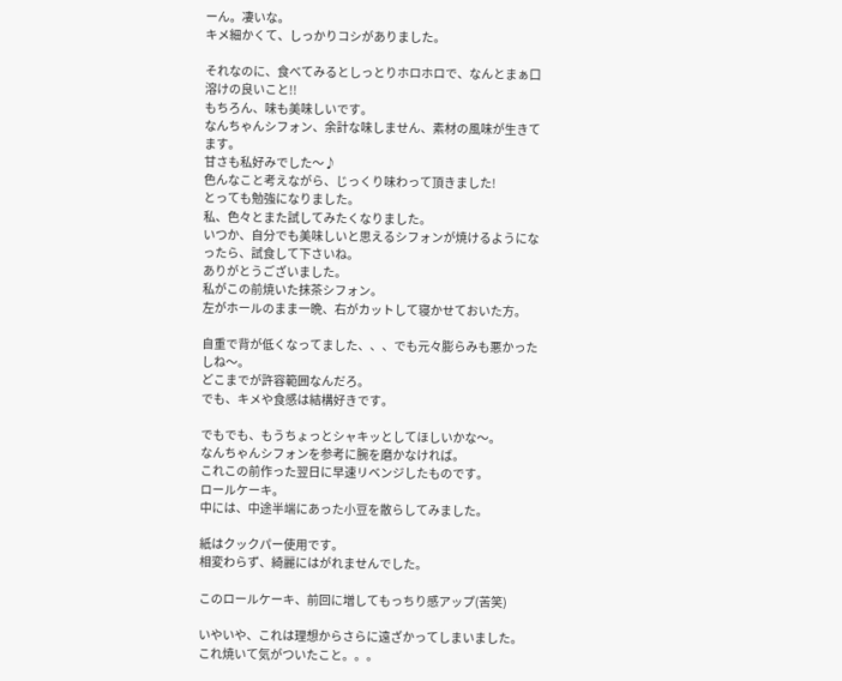ーん。凄いな。
キメ細かくて、しっかりコシがありました。

それなのに、食べてみるとしっとりホロホロで、なんとまぁ口溶けの良いこと!!
もちろん、味も美味しいです。
なんちゃんシフォン、余計な味しません、素材の風味が生きてます。
甘さも私好みでした〜♪
色んなこと考えながら、じっくり味わって頂きました!
とっても勉強になりました。
私、色々とまた試してみたくなりました。
いつか、自分でも美味しいと思えるシフォンが焼けるようになったら、試食して下さいね。
ありがとうございました。
私がこの前焼いた抹茶シフォン。
左がホールのまま一晩、右がカットして寝かせておいた方。

自重で背が低くなってました、、、でも元々膨らみも悪かったしね〜。
どこまでが許容範囲なんだろ。
でも、キメや食感は結構好きです。

でもでも、もうちょっとシャキッとしてほしいかな〜。
なんちゃんシフォンを参考に腕を磨かなければ。
これこの前作った翌日に早速リベンジしたものです。
ロールケーキ。
中には、中途半端にあった小豆を散らしてみました。

紙はクックパー使用です。
相変わらず、綺麗にはがれませんでした。

このロールケーキ、前回に増してもっちり感アップ(苦笑)

いやいや、これは理想からさらに遠ざかってしまいました。
これ焼いて気がついたこと。。。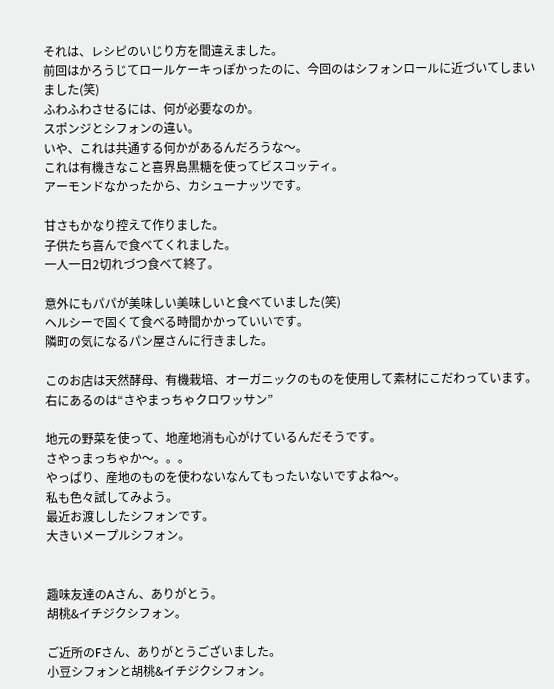それは、レシピのいじり方を間違えました。
前回はかろうじてロールケーキっぽかったのに、今回のはシフォンロールに近づいてしまいました(笑)
ふわふわさせるには、何が必要なのか。
スポンジとシフォンの違い。
いや、これは共通する何かがあるんだろうな〜。
これは有機きなこと喜界島黒糖を使ってビスコッティ。
アーモンドなかったから、カシューナッツです。

甘さもかなり控えて作りました。
子供たち喜んで食べてくれました。
一人一日2切れづつ食べて終了。

意外にもパパが美味しい美味しいと食べていました(笑)
ヘルシーで固くて食べる時間かかっていいです。
隣町の気になるパン屋さんに行きました。

このお店は天然酵母、有機栽培、オーガニックのものを使用して素材にこだわっています。
右にあるのは“さやまっちゃクロワッサン”

地元の野菜を使って、地産地消も心がけているんだそうです。
さやっまっちゃか〜。。。
やっぱり、産地のものを使わないなんてもったいないですよね〜。
私も色々試してみよう。
最近お渡ししたシフォンです。
大きいメープルシフォン。


趣味友達のAさん、ありがとう。
胡桃&イチジクシフォン。

ご近所のFさん、ありがとうございました。
小豆シフォンと胡桃&イチジクシフォン。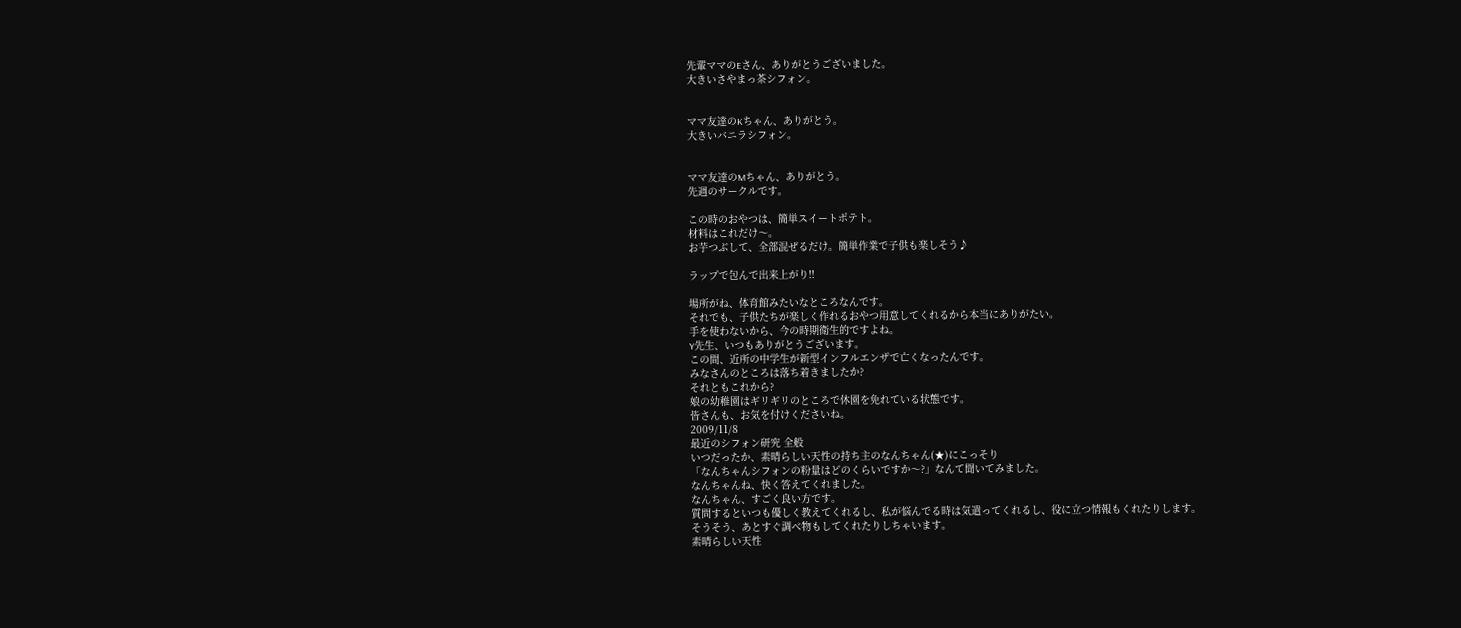先輩ママのEさん、ありがとうございました。
大きいさやまっ茶シフォン。


ママ友達のKちゃん、ありがとう。
大きいバニラシフォン。


ママ友達のMちゃん、ありがとう。
先週のサークルです。

この時のおやつは、簡単スイートポテト。
材料はこれだけ〜。
お芋つぶして、全部混ぜるだけ。簡単作業で子供も楽しそう♪

ラップで包んで出来上がり!!

場所がね、体育館みたいなところなんです。
それでも、子供たちが楽しく作れるおやつ用意してくれるから本当にありがたい。
手を使わないから、今の時期衛生的ですよね。
Y先生、いつもありがとうございます。
この間、近所の中学生が新型インフルエンザで亡くなったんです。
みなさんのところは落ち着きましたか?
それともこれから?
娘の幼稚園はギリギリのところで休園を免れている状態です。
皆さんも、お気を付けくださいね。
2009/11/8
最近のシフォン研究 全般
いつだったか、素晴らしい天性の持ち主のなんちゃん(★)にこっそり
「なんちゃんシフォンの粉量はどのくらいですか〜?」なんて聞いてみました。
なんちゃんね、快く答えてくれました。
なんちゃん、すごく良い方です。
質問するといつも優しく教えてくれるし、私が悩んでる時は気遣ってくれるし、役に立つ情報もくれたりします。
そうそう、あとすぐ調べ物もしてくれたりしちゃいます。
素晴らしい天性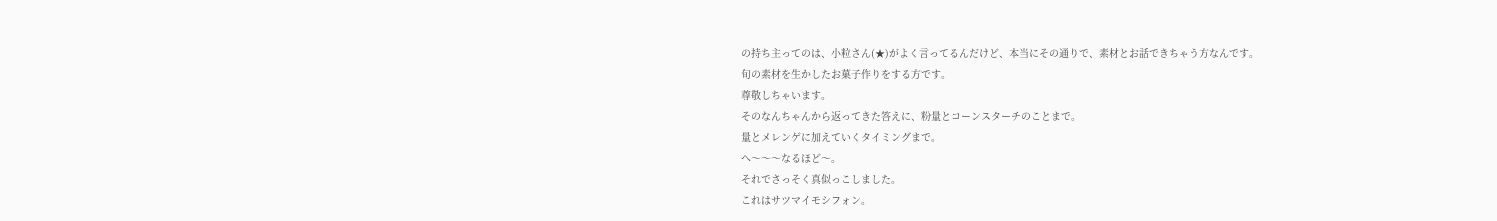の持ち主ってのは、小粒さん(★)がよく言ってるんだけど、本当にその通りで、素材とお話できちゃう方なんです。
旬の素材を生かしたお菓子作りをする方です。
尊敬しちゃいます。
そのなんちゃんから返ってきた答えに、粉量とコーンスターチのことまで。
量とメレンゲに加えていくタイミングまで。
へ〜〜〜なるほど〜。
それでさっそく真似っこしました。
これはサツマイモシフォン。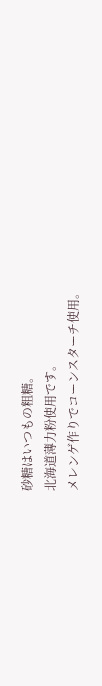砂糖はいつもの粗糖。
北海道薄力粉使用です。
メレンゲ作りでコーンスターチ使用。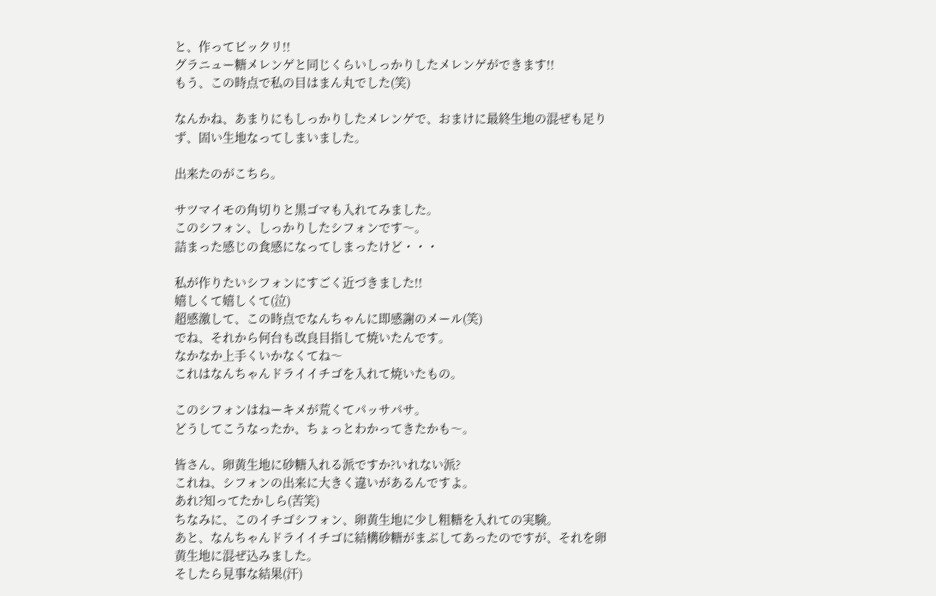と、作ってビックリ!!
グラニュー糖メレンゲと同じくらいしっかりしたメレンゲができます!!
もう、この時点で私の目はまん丸でした(笑)

なんかね、あまりにもしっかりしたメレンゲで、おまけに最終生地の混ぜも足りず、固い生地なってしまいました。

出来たのがこちら。

サツマイモの角切りと黒ゴマも入れてみました。
このシフォン、しっかりしたシフォンです〜。
詰まった感じの食感になってしまったけど・・・

私が作りたいシフォンにすごく近づきました!!
嬉しくて嬉しくて(泣)
超感激して、この時点でなんちゃんに即感謝のメール(笑)
でね、それから何台も改良目指して焼いたんです。
なかなか上手くいかなくてね〜
これはなんちゃんドライイチゴを入れて焼いたもの。

このシフォンはねーキメが荒くてパッサパサ。
どうしてこうなったか、ちょっとわかってきたかも〜。

皆さん、卵黄生地に砂糖入れる派ですか?いれない派?
これね、シフォンの出来に大きく違いがあるんですよ。
あれ?知ってたかしら(苦笑)
ちなみに、このイチゴシフォン、卵黄生地に少し粗糖を入れての実験。
あと、なんちゃんドライイチゴに結構砂糖がまぶしてあったのですが、それを卵黄生地に混ぜ込みました。
そしたら見事な結果(汗)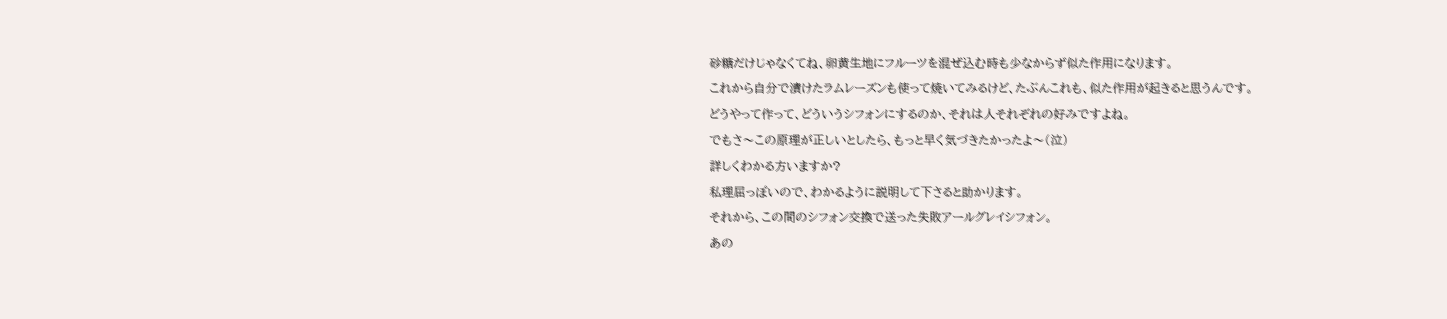砂糖だけじゃなくてね、卵黄生地にフルーツを混ぜ込む時も少なからず似た作用になります。
これから自分で漬けたラムレーズンも使って焼いてみるけど、たぶんこれも、似た作用が起きると思うんです。
どうやって作って、どういうシフォンにするのか、それは人それぞれの好みですよね。
でもさ〜この原理が正しいとしたら、もっと早く気づきたかったよ〜(泣)
詳しくわかる方いますか?
私理屈っぽいので、わかるように説明して下さると助かります。
それから、この間のシフォン交換で送った失敗アールグレイシフォン。
あの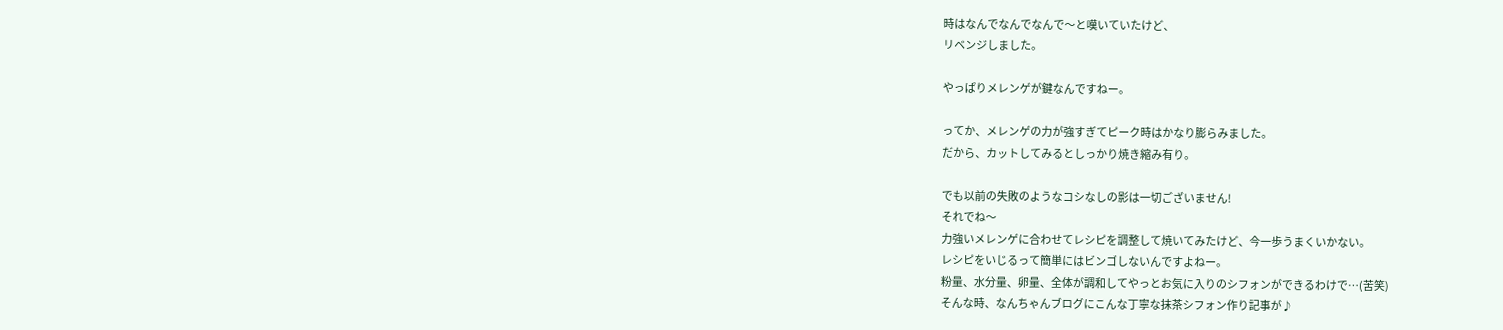時はなんでなんでなんで〜と嘆いていたけど、
リベンジしました。

やっぱりメレンゲが鍵なんですねー。

ってか、メレンゲの力が強すぎてピーク時はかなり膨らみました。
だから、カットしてみるとしっかり焼き縮み有り。

でも以前の失敗のようなコシなしの影は一切ございません!
それでね〜
力強いメレンゲに合わせてレシピを調整して焼いてみたけど、今一歩うまくいかない。
レシピをいじるって簡単にはビンゴしないんですよねー。
粉量、水分量、卵量、全体が調和してやっとお気に入りのシフォンができるわけで…(苦笑)
そんな時、なんちゃんブログにこんな丁寧な抹茶シフォン作り記事が♪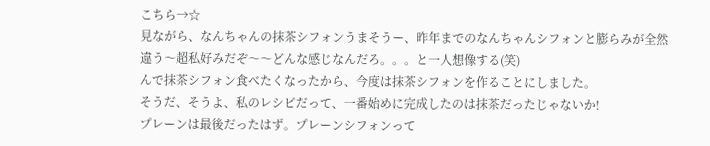こちら→☆
見ながら、なんちゃんの抹茶シフォンうまそうー、昨年までのなんちゃんシフォンと膨らみが全然違う〜超私好みだぞ〜〜どんな感じなんだろ。。。と一人想像する(笑)
んで抹茶シフォン食べたくなったから、今度は抹茶シフォンを作ることにしました。
そうだ、そうよ、私のレシピだって、一番始めに完成したのは抹茶だったじゃないか!
プレーンは最後だったはず。プレーンシフォンって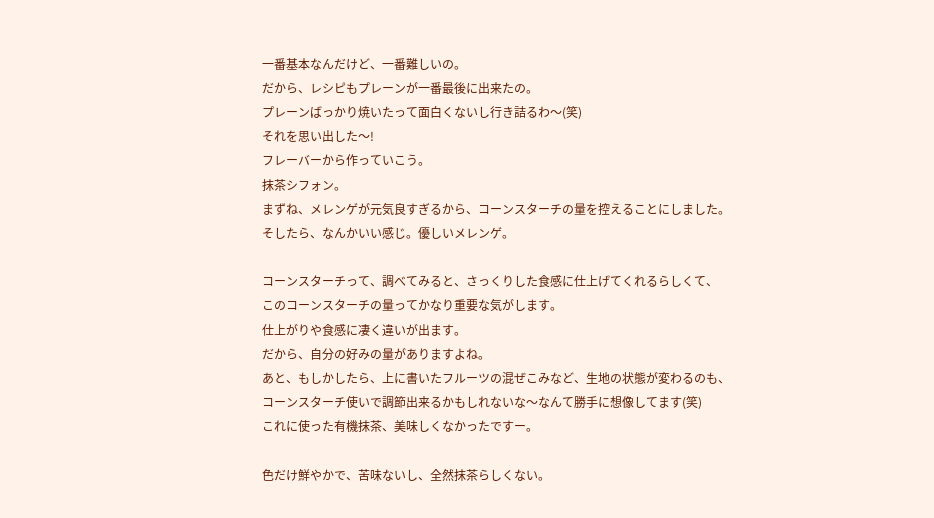一番基本なんだけど、一番難しいの。
だから、レシピもプレーンが一番最後に出来たの。
プレーンばっかり焼いたって面白くないし行き詰るわ〜(笑)
それを思い出した〜!
フレーバーから作っていこう。
抹茶シフォン。
まずね、メレンゲが元気良すぎるから、コーンスターチの量を控えることにしました。
そしたら、なんかいい感じ。優しいメレンゲ。

コーンスターチって、調べてみると、さっくりした食感に仕上げてくれるらしくて、
このコーンスターチの量ってかなり重要な気がします。
仕上がりや食感に凄く違いが出ます。
だから、自分の好みの量がありますよね。
あと、もしかしたら、上に書いたフルーツの混ぜこみなど、生地の状態が変わるのも、コーンスターチ使いで調節出来るかもしれないな〜なんて勝手に想像してます(笑)
これに使った有機抹茶、美味しくなかったですー。

色だけ鮮やかで、苦味ないし、全然抹茶らしくない。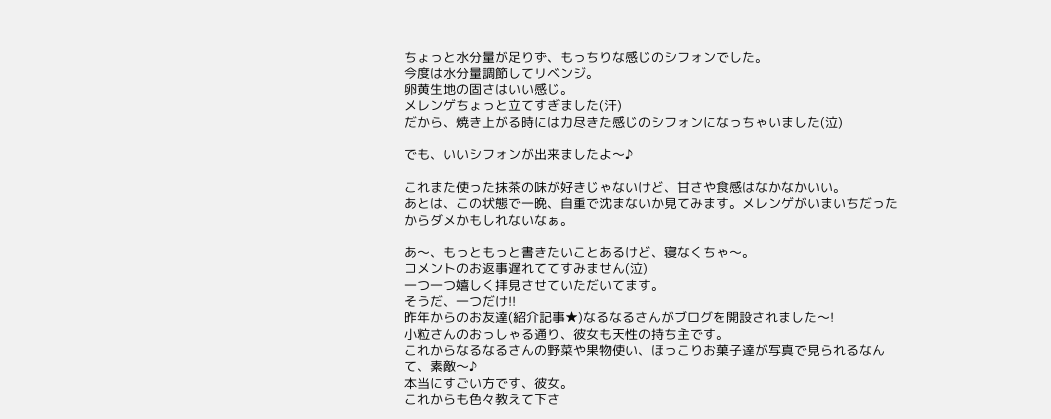ちょっと水分量が足りず、もっちりな感じのシフォンでした。
今度は水分量調節してリベンジ。
卵黄生地の固さはいい感じ。
メレンゲちょっと立てすぎました(汗)
だから、焼き上がる時には力尽きた感じのシフォンになっちゃいました(泣)

でも、いいシフォンが出来ましたよ〜♪

これまた使った抹茶の味が好きじゃないけど、甘さや食感はなかなかいい。
あとは、この状態で一晩、自重で沈まないか見てみます。メレンゲがいまいちだったからダメかもしれないなぁ。

あ〜、もっともっと書きたいことあるけど、寝なくちゃ〜。
コメントのお返事遅れててすみません(泣)
一つ一つ嬉しく拝見させていただいてます。
そうだ、一つだけ!!
昨年からのお友達(紹介記事★)なるなるさんがブログを開設されました〜!
小粒さんのおっしゃる通り、彼女も天性の持ち主です。
これからなるなるさんの野菜や果物使い、ほっこりお菓子達が写真で見られるなんて、素敵〜♪
本当にすごい方です、彼女。
これからも色々教えて下さ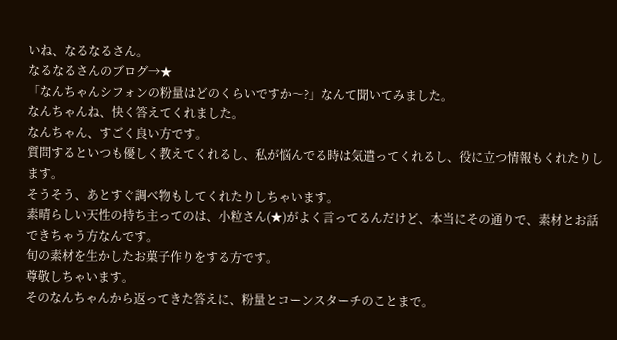いね、なるなるさん。
なるなるさんのブログ→★
「なんちゃんシフォンの粉量はどのくらいですか〜?」なんて聞いてみました。
なんちゃんね、快く答えてくれました。
なんちゃん、すごく良い方です。
質問するといつも優しく教えてくれるし、私が悩んでる時は気遣ってくれるし、役に立つ情報もくれたりします。
そうそう、あとすぐ調べ物もしてくれたりしちゃいます。
素晴らしい天性の持ち主ってのは、小粒さん(★)がよく言ってるんだけど、本当にその通りで、素材とお話できちゃう方なんです。
旬の素材を生かしたお菓子作りをする方です。
尊敬しちゃいます。
そのなんちゃんから返ってきた答えに、粉量とコーンスターチのことまで。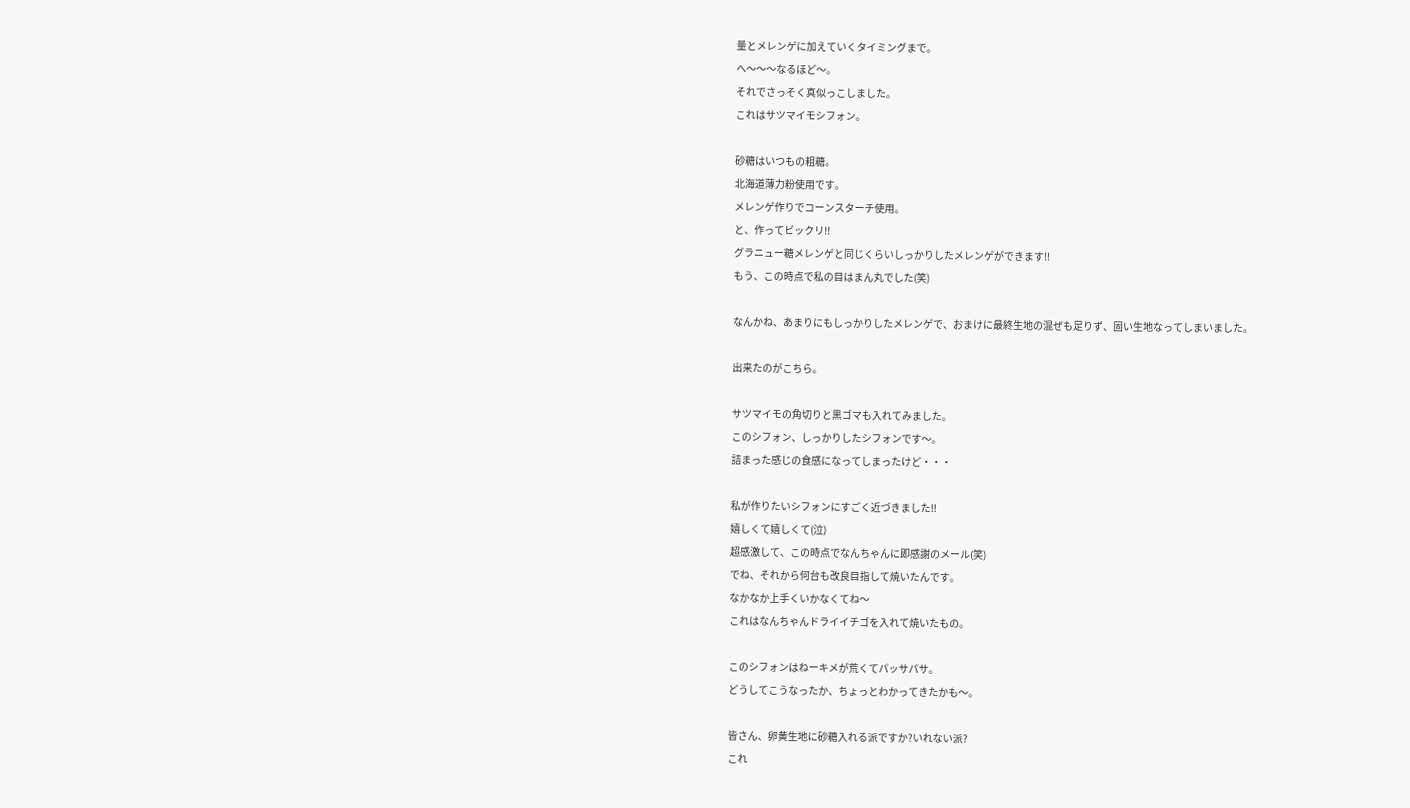量とメレンゲに加えていくタイミングまで。
へ〜〜〜なるほど〜。
それでさっそく真似っこしました。
これはサツマイモシフォン。

砂糖はいつもの粗糖。
北海道薄力粉使用です。
メレンゲ作りでコーンスターチ使用。
と、作ってビックリ!!
グラニュー糖メレンゲと同じくらいしっかりしたメレンゲができます!!
もう、この時点で私の目はまん丸でした(笑)

なんかね、あまりにもしっかりしたメレンゲで、おまけに最終生地の混ぜも足りず、固い生地なってしまいました。

出来たのがこちら。

サツマイモの角切りと黒ゴマも入れてみました。
このシフォン、しっかりしたシフォンです〜。
詰まった感じの食感になってしまったけど・・・

私が作りたいシフォンにすごく近づきました!!
嬉しくて嬉しくて(泣)
超感激して、この時点でなんちゃんに即感謝のメール(笑)
でね、それから何台も改良目指して焼いたんです。
なかなか上手くいかなくてね〜
これはなんちゃんドライイチゴを入れて焼いたもの。

このシフォンはねーキメが荒くてパッサパサ。
どうしてこうなったか、ちょっとわかってきたかも〜。

皆さん、卵黄生地に砂糖入れる派ですか?いれない派?
これ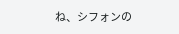ね、シフォンの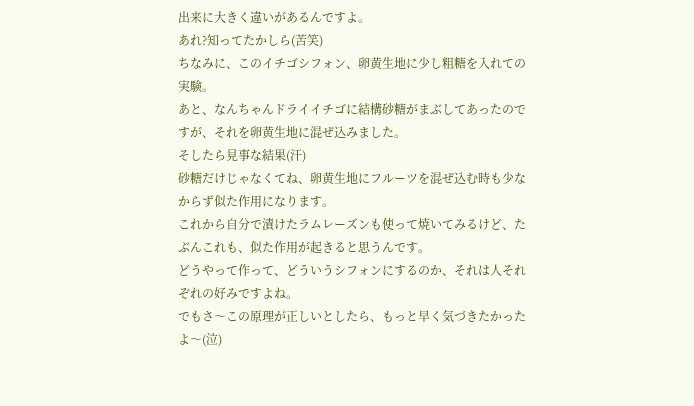出来に大きく違いがあるんですよ。
あれ?知ってたかしら(苦笑)
ちなみに、このイチゴシフォン、卵黄生地に少し粗糖を入れての実験。
あと、なんちゃんドライイチゴに結構砂糖がまぶしてあったのですが、それを卵黄生地に混ぜ込みました。
そしたら見事な結果(汗)
砂糖だけじゃなくてね、卵黄生地にフルーツを混ぜ込む時も少なからず似た作用になります。
これから自分で漬けたラムレーズンも使って焼いてみるけど、たぶんこれも、似た作用が起きると思うんです。
どうやって作って、どういうシフォンにするのか、それは人それぞれの好みですよね。
でもさ〜この原理が正しいとしたら、もっと早く気づきたかったよ〜(泣)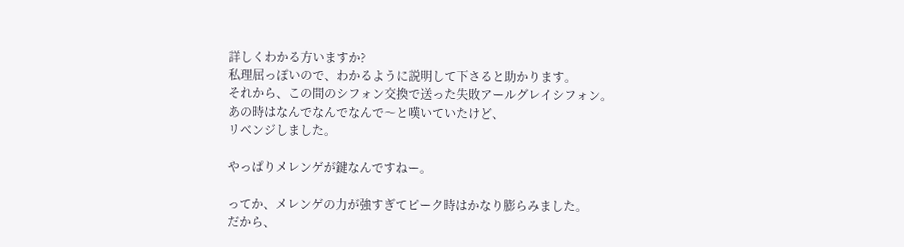詳しくわかる方いますか?
私理屈っぽいので、わかるように説明して下さると助かります。
それから、この間のシフォン交換で送った失敗アールグレイシフォン。
あの時はなんでなんでなんで〜と嘆いていたけど、
リベンジしました。

やっぱりメレンゲが鍵なんですねー。

ってか、メレンゲの力が強すぎてピーク時はかなり膨らみました。
だから、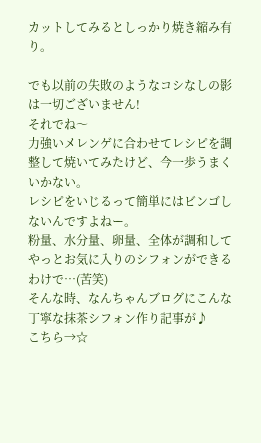カットしてみるとしっかり焼き縮み有り。

でも以前の失敗のようなコシなしの影は一切ございません!
それでね〜
力強いメレンゲに合わせてレシピを調整して焼いてみたけど、今一歩うまくいかない。
レシピをいじるって簡単にはビンゴしないんですよねー。
粉量、水分量、卵量、全体が調和してやっとお気に入りのシフォンができるわけで…(苦笑)
そんな時、なんちゃんブログにこんな丁寧な抹茶シフォン作り記事が♪
こちら→☆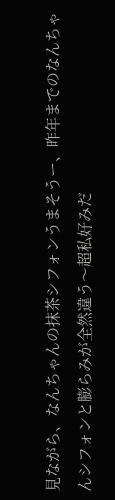見ながら、なんちゃんの抹茶シフォンうまそうー、昨年までのなんちゃんシフォンと膨らみが全然違う〜超私好みだ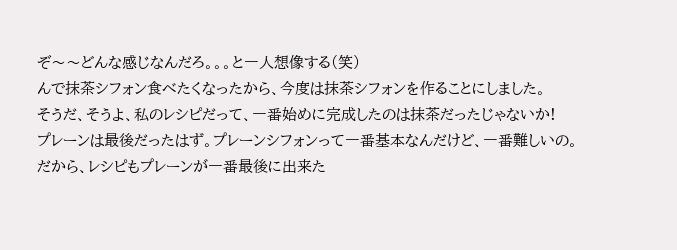ぞ〜〜どんな感じなんだろ。。。と一人想像する(笑)
んで抹茶シフォン食べたくなったから、今度は抹茶シフォンを作ることにしました。
そうだ、そうよ、私のレシピだって、一番始めに完成したのは抹茶だったじゃないか!
プレーンは最後だったはず。プレーンシフォンって一番基本なんだけど、一番難しいの。
だから、レシピもプレーンが一番最後に出来た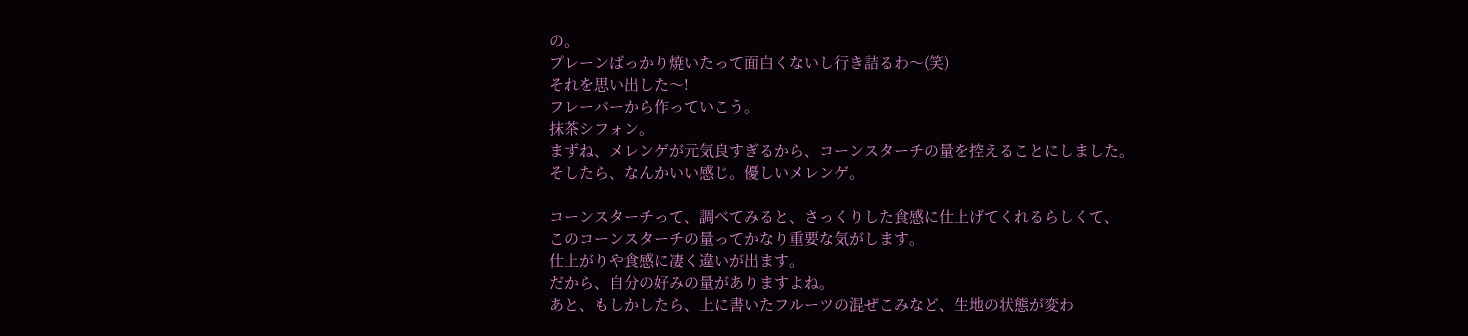の。
プレーンばっかり焼いたって面白くないし行き詰るわ〜(笑)
それを思い出した〜!
フレーバーから作っていこう。
抹茶シフォン。
まずね、メレンゲが元気良すぎるから、コーンスターチの量を控えることにしました。
そしたら、なんかいい感じ。優しいメレンゲ。

コーンスターチって、調べてみると、さっくりした食感に仕上げてくれるらしくて、
このコーンスターチの量ってかなり重要な気がします。
仕上がりや食感に凄く違いが出ます。
だから、自分の好みの量がありますよね。
あと、もしかしたら、上に書いたフルーツの混ぜこみなど、生地の状態が変わ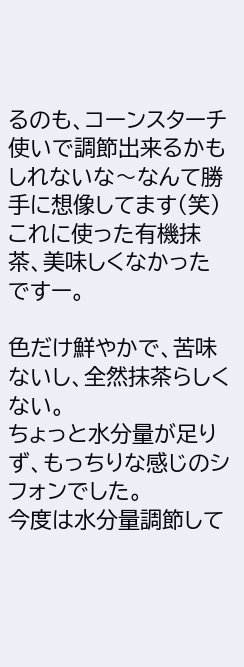るのも、コーンスターチ使いで調節出来るかもしれないな〜なんて勝手に想像してます(笑)
これに使った有機抹茶、美味しくなかったですー。

色だけ鮮やかで、苦味ないし、全然抹茶らしくない。
ちょっと水分量が足りず、もっちりな感じのシフォンでした。
今度は水分量調節して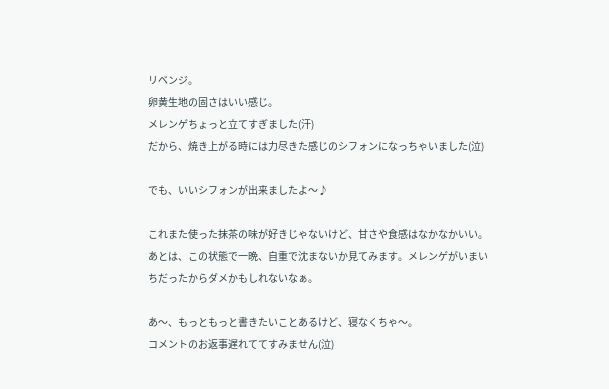リベンジ。
卵黄生地の固さはいい感じ。
メレンゲちょっと立てすぎました(汗)
だから、焼き上がる時には力尽きた感じのシフォンになっちゃいました(泣)

でも、いいシフォンが出来ましたよ〜♪

これまた使った抹茶の味が好きじゃないけど、甘さや食感はなかなかいい。
あとは、この状態で一晩、自重で沈まないか見てみます。メレンゲがいまいちだったからダメかもしれないなぁ。

あ〜、もっともっと書きたいことあるけど、寝なくちゃ〜。
コメントのお返事遅れててすみません(泣)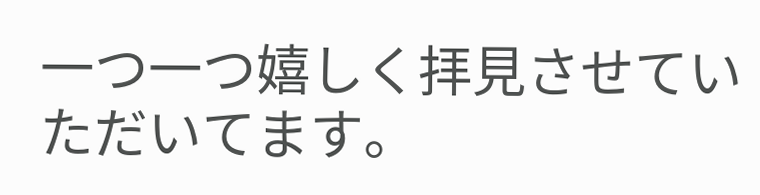一つ一つ嬉しく拝見させていただいてます。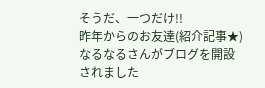そうだ、一つだけ!!
昨年からのお友達(紹介記事★)なるなるさんがブログを開設されました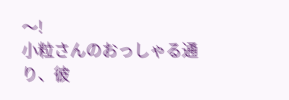〜!
小粒さんのおっしゃる通り、彼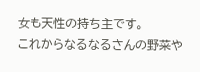女も天性の持ち主です。
これからなるなるさんの野菜や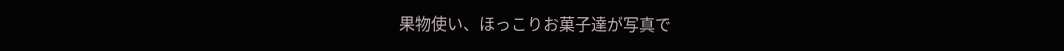果物使い、ほっこりお菓子達が写真で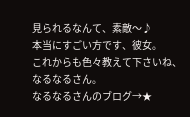見られるなんて、素敵〜♪
本当にすごい方です、彼女。
これからも色々教えて下さいね、なるなるさん。
なるなるさんのブログ→★